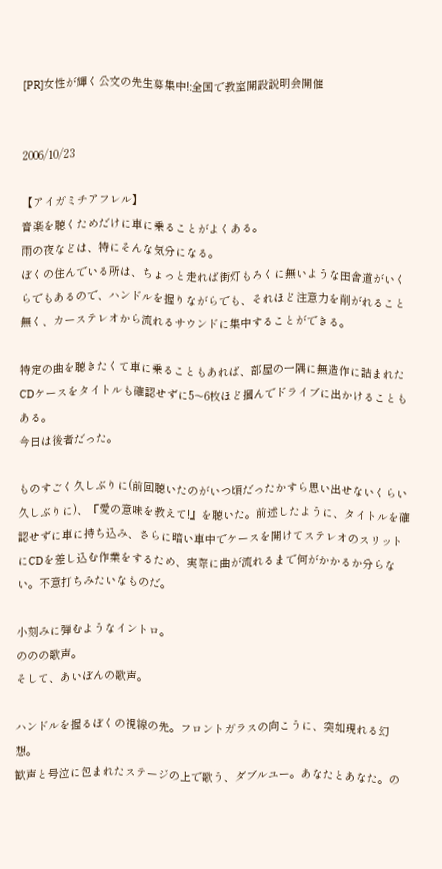[PR]女性が輝く公文の先生募集中!:全国で教室開設説明会開催


2006/10/23

【アイガミチアフレル】
音楽を聴くためだけに車に乗ることがよくある。
雨の夜などは、特にそんな気分になる。
ぼくの住んでいる所は、ちょっと走れば街灯もろくに無いような田舎道がいくらでもあるので、ハンドルを握りながらでも、それほど注意力を削がれること無く、カーステレオから流れるサウンドに集中することができる。

特定の曲を聴きたくて車に乗ることもあれば、部屋の一隅に無造作に詰まれたCDケースをタイトルも確認せずに5〜6枚ほど摑んでドライブに出かけることもある。
今日は後者だった。

ものすごく久しぶりに(前回聴いたのがいつ頃だったかすら思い出せないくらい久しぶりに)、『愛の意味を教えて!』を聴いた。前述したように、タイトルを確認せずに車に持ち込み、さらに暗い車中でケースを開けてステレオのスリットにCDを差し込む作業をするため、実際に曲が流れるまで何がかかるか分らない。不意打ちみたいなものだ。

小刻みに弾むようなイントロ。
ののの歌声。
そして、あいぼんの歌声。

ハンドルを握るぼくの視線の先。フロントガラスの向こうに、突如現れる幻想。
歓声と号泣に包まれたステージの上で歌う、ダブルユー。あなたとあなた。の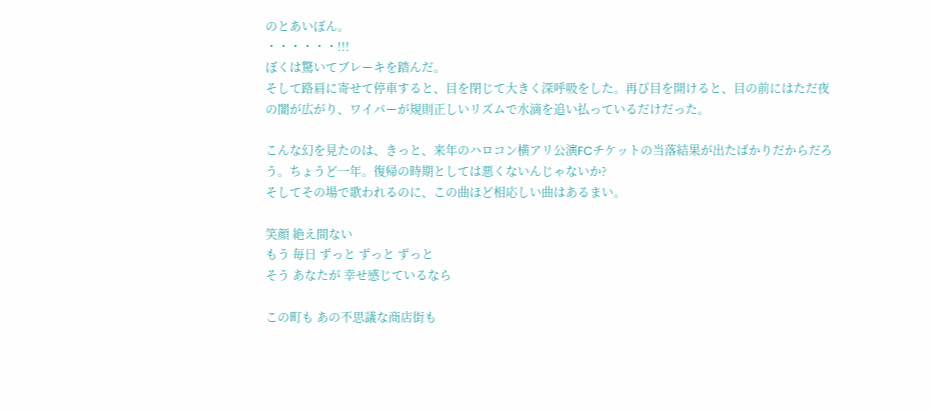のとあいぼん。
・・・・・・!!!
ぼくは驚いてブレーキを踏んだ。
そして路肩に寄せて停車すると、目を閉じて大きく深呼吸をした。再び目を開けると、目の前にはただ夜の闇が広がり、ワイパーが規則正しいリズムで水滴を追い払っているだけだった。

こんな幻を見たのは、きっと、来年のハロコン横アリ公演FCチケットの当落結果が出たばかりだからだろう。ちょうど一年。復帰の時期としては悪くないんじゃないか?
そしてその場で歌われるのに、この曲ほど相応しい曲はあるまい。

笑顔 絶え間ない
もう 毎日 ずっと ずっと ずっと
そう あなたが 幸せ感じているなら

この町も あの不思議な商店街も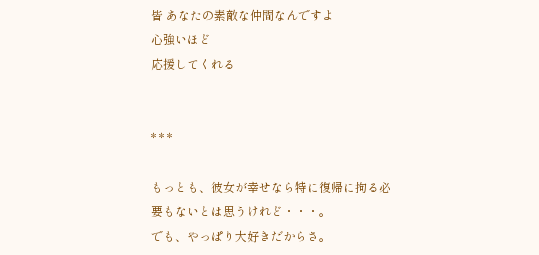皆 あなたの素敵な仲間なんですよ
心強いほど
応援してくれる


* * *

もっとも、彼女が幸せなら特に復帰に拘る必要もないとは思うけれど・・・。
でも、やっぱり大好きだからさ。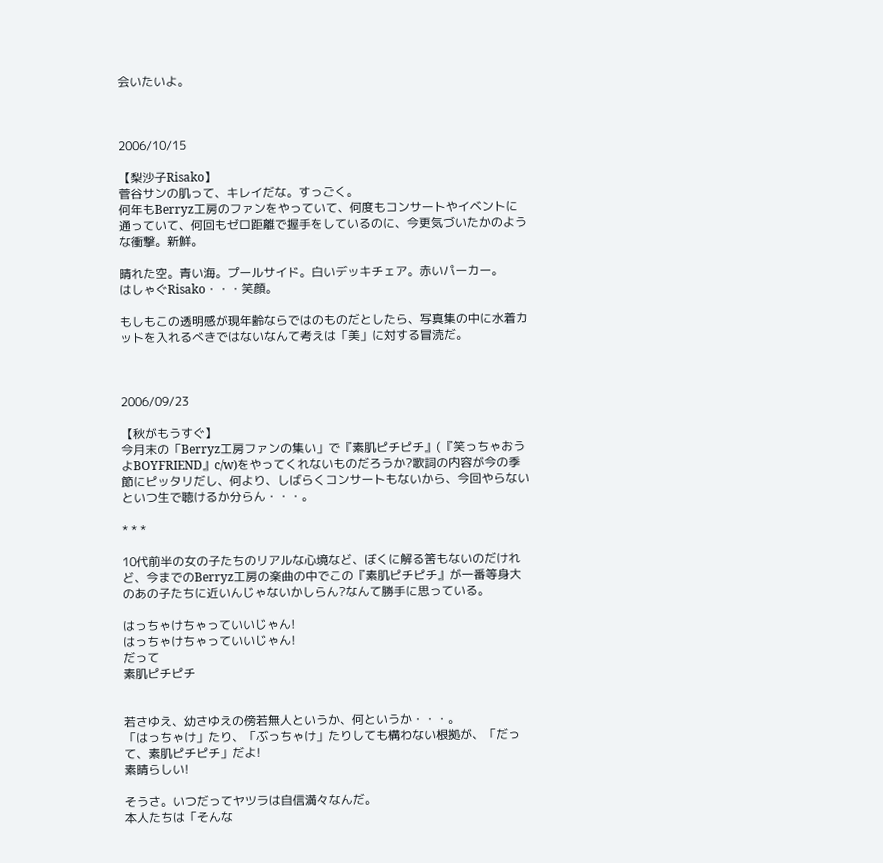会いたいよ。



2006/10/15

【梨沙子Risako】
菅谷サンの肌って、キレイだな。すっごく。
何年もBerryz工房のファンをやっていて、何度もコンサートやイベントに通っていて、何回もゼロ距離で握手をしているのに、今更気づいたかのような衝撃。新鮮。

晴れた空。青い海。プールサイド。白いデッキチェア。赤いパーカー。
はしゃぐRisako・・・笑顔。

もしもこの透明感が現年齢ならではのものだとしたら、写真集の中に水着カットを入れるべきではないなんて考えは「美」に対する冒涜だ。



2006/09/23

【秋がもうすぐ】
今月末の「Berryz工房ファンの集い」で『素肌ピチピチ』(『笑っちゃおうよBOYFRIEND』c/w)をやってくれないものだろうか?歌詞の内容が今の季節にピッタリだし、何より、しばらくコンサートもないから、今回やらないといつ生で聴けるか分らん・・・。

* * *

10代前半の女の子たちのリアルな心境など、ぼくに解る筈もないのだけれど、今までのBerryz工房の楽曲の中でこの『素肌ピチピチ』が一番等身大のあの子たちに近いんじゃないかしらん?なんて勝手に思っている。

はっちゃけちゃっていいじゃん!
はっちゃけちゃっていいじゃん!
だって
素肌ピチピチ


若さゆえ、幼さゆえの傍若無人というか、何というか・・・。
「はっちゃけ」たり、「ぶっちゃけ」たりしても構わない根拠が、「だって、素肌ピチピチ」だよ!
素晴らしい!

そうさ。いつだってヤツラは自信満々なんだ。
本人たちは「そんな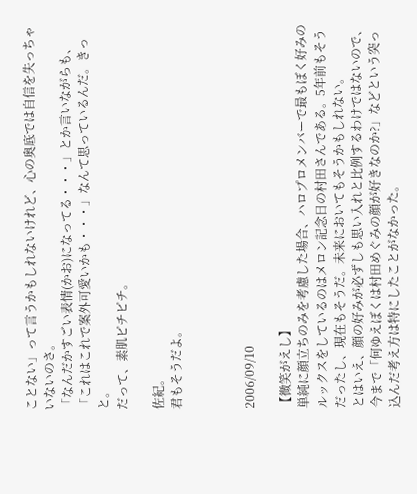ことない」って言うかもしれないけれど、心の奥底では自信を失っちゃいないのさ。
「なんだかすごい表情(かお)になってる・・・」とか言いながらも、「これはこれで案外可愛いかも・・・」なんて思っているんだ。きっと。
だって、素肌ピチピチ。

佐紀。
君もそうだよ。



2006/09/10

【微笑がえし】
単純に顔立ちのみを考慮した場合、ハロプロメンバーで最もぼく好みのルックスをしているのはメロン記念日の村田さんである。5年前もそうだったし、現在もそうだ。未来においてもそうかもしれない。
とはいえ、顔の好みが必ずしも思い入れと比例するわけではないので、今まで「何ゆえぼくは村田めぐみの顔が好きなのか?」などという突っ込んだ考え方は特にしたことがなかった。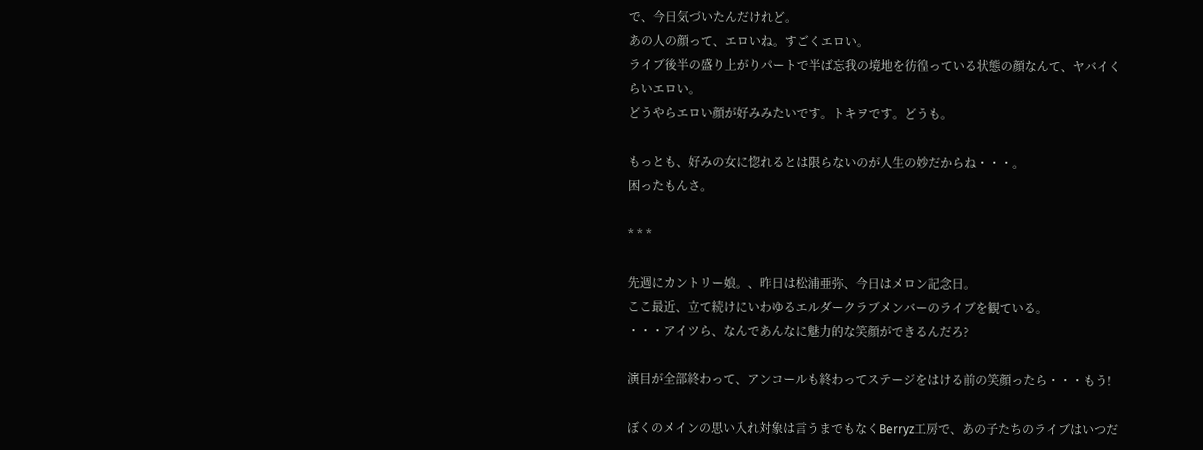で、今日気づいたんだけれど。
あの人の顔って、エロいね。すごくエロい。
ライブ後半の盛り上がりパートで半ば忘我の境地を彷徨っている状態の顔なんて、ヤバイくらいエロい。
どうやらエロい顔が好みみたいです。トキヲです。どうも。

もっとも、好みの女に惚れるとは限らないのが人生の妙だからね・・・。
困ったもんさ。

* * *

先週にカントリー娘。、昨日は松浦亜弥、今日はメロン記念日。
ここ最近、立て続けにいわゆるエルダークラブメンバーのライブを観ている。
・・・アイツら、なんであんなに魅力的な笑顔ができるんだろ?

演目が全部終わって、アンコールも終わってステージをはける前の笑顔ったら・・・もう!

ぼくのメインの思い入れ対象は言うまでもなくBerryz工房で、あの子たちのライブはいつだ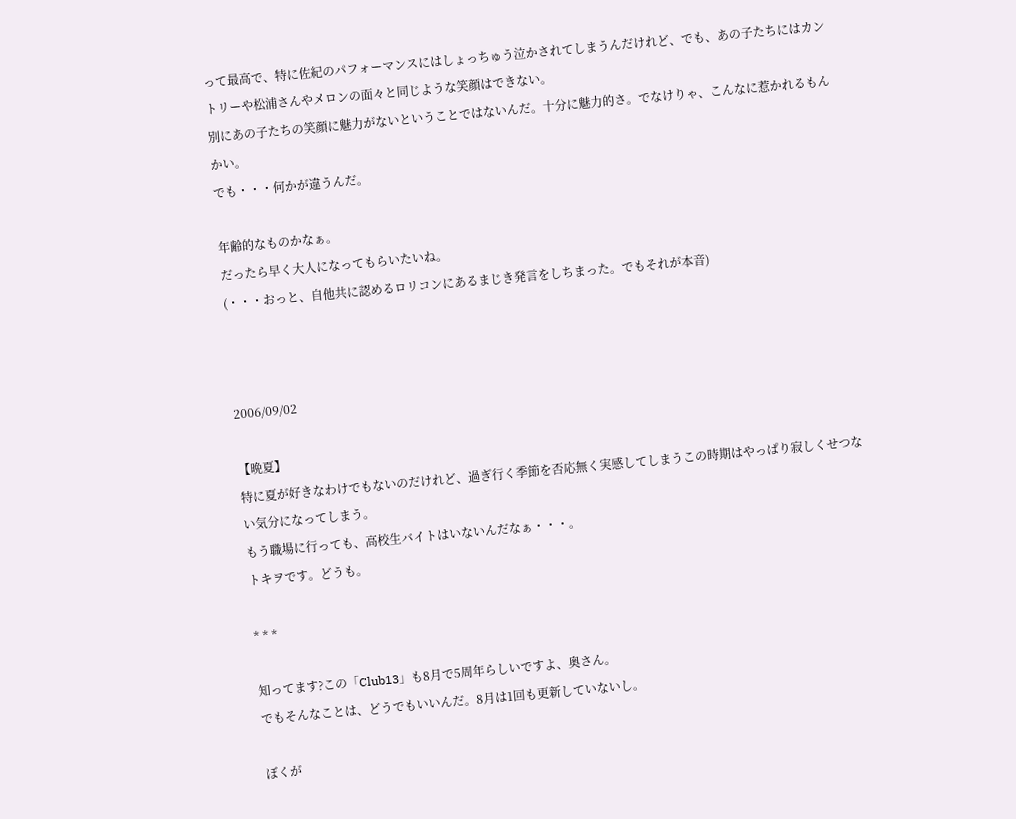って最高で、特に佐紀のパフォーマンスにはしょっちゅう泣かされてしまうんだけれど、でも、あの子たちにはカントリーや松浦さんやメロンの面々と同じような笑顔はできない。
別にあの子たちの笑顔に魅力がないということではないんだ。十分に魅力的さ。でなけりゃ、こんなに惹かれるもんかい。
でも・・・何かが違うんだ。

年齢的なものかなぁ。
だったら早く大人になってもらいたいね。
(・・・おっと、自他共に認めるロリコンにあるまじき発言をしちまった。でもそれが本音)



2006/09/02

【晩夏】
特に夏が好きなわけでもないのだけれど、過ぎ行く季節を否応無く実感してしまうこの時期はやっぱり寂しくせつない気分になってしまう。
もう職場に行っても、高校生バイトはいないんだなぁ・・・。
トキヲです。どうも。

* * *

知ってます?この「Club13」も8月で5周年らしいですよ、奥さん。
でもそんなことは、どうでもいいんだ。8月は1回も更新していないし。

ぼくが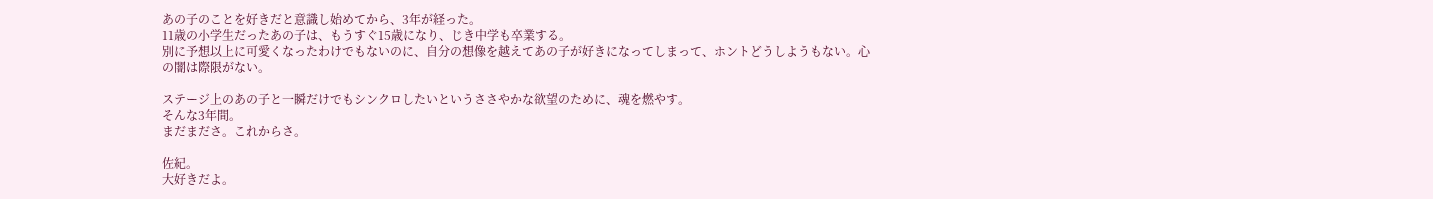あの子のことを好きだと意識し始めてから、3年が経った。
11歳の小学生だったあの子は、もうすぐ15歳になり、じき中学も卒業する。
別に予想以上に可愛くなったわけでもないのに、自分の想像を越えてあの子が好きになってしまって、ホントどうしようもない。心の闇は際限がない。

ステージ上のあの子と一瞬だけでもシンクロしたいというささやかな欲望のために、魂を燃やす。
そんな3年間。
まだまださ。これからさ。

佐紀。
大好きだよ。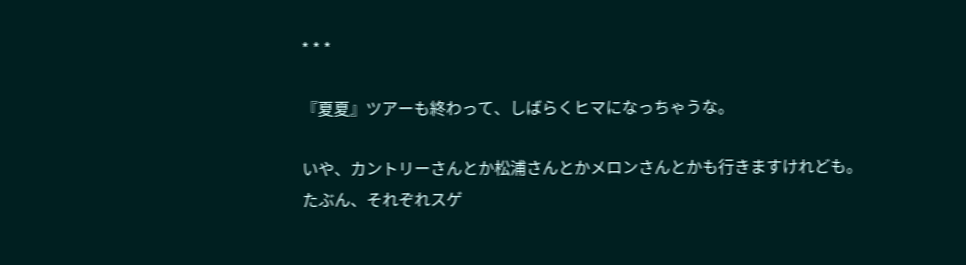* * *

『夏夏』ツアーも終わって、しばらくヒマになっちゃうな。

いや、カントリーさんとか松浦さんとかメロンさんとかも行きますけれども。
たぶん、それぞれスゲ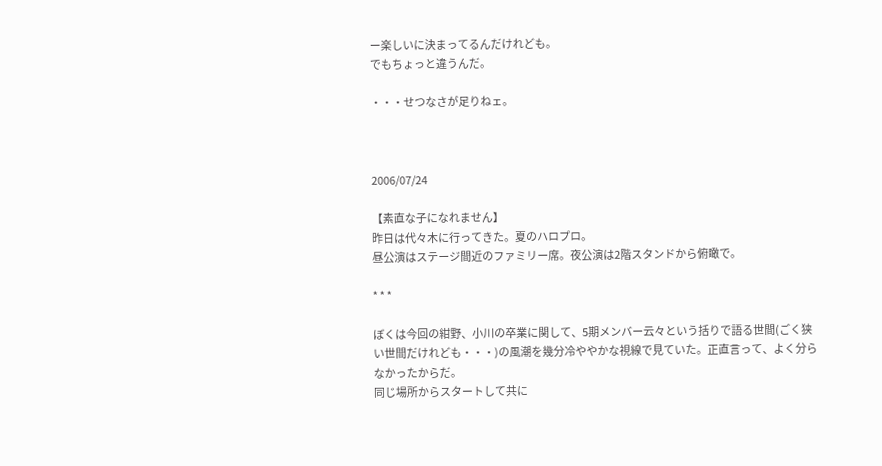ー楽しいに決まってるんだけれども。
でもちょっと違うんだ。

・・・せつなさが足りねェ。



2006/07/24

【素直な子になれません】
昨日は代々木に行ってきた。夏のハロプロ。
昼公演はステージ間近のファミリー席。夜公演は2階スタンドから俯瞰で。

* * *

ぼくは今回の紺野、小川の卒業に関して、5期メンバー云々という括りで語る世間(ごく狭い世間だけれども・・・)の風潮を幾分冷ややかな視線で見ていた。正直言って、よく分らなかったからだ。
同じ場所からスタートして共に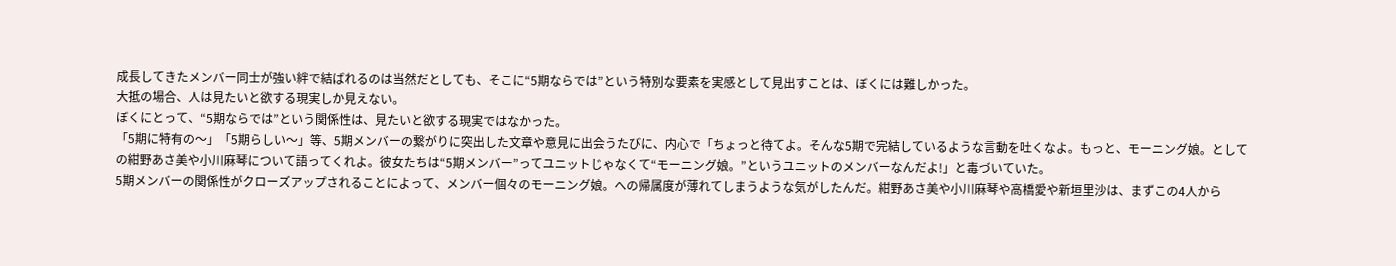成長してきたメンバー同士が強い絆で結ばれるのは当然だとしても、そこに“5期ならでは”という特別な要素を実感として見出すことは、ぼくには難しかった。
大抵の場合、人は見たいと欲する現実しか見えない。
ぼくにとって、“5期ならでは”という関係性は、見たいと欲する現実ではなかった。
「5期に特有の〜」「5期らしい〜」等、5期メンバーの繋がりに突出した文章や意見に出会うたびに、内心で「ちょっと待てよ。そんな5期で完結しているような言動を吐くなよ。もっと、モーニング娘。としての紺野あさ美や小川麻琴について語ってくれよ。彼女たちは“5期メンバー”ってユニットじゃなくて“モーニング娘。”というユニットのメンバーなんだよ!」と毒づいていた。
5期メンバーの関係性がクローズアップされることによって、メンバー個々のモーニング娘。への帰属度が薄れてしまうような気がしたんだ。紺野あさ美や小川麻琴や高橋愛や新垣里沙は、まずこの4人から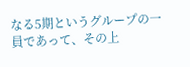なる5期というグループの一員であって、その上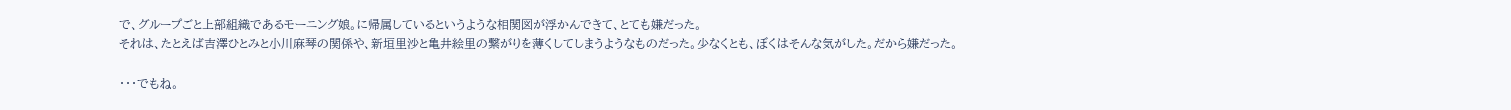で、グループごと上部組織であるモーニング娘。に帰属しているというような相関図が浮かんできて、とても嫌だった。
それは、たとえば吉澤ひとみと小川麻琴の関係や、新垣里沙と亀井絵里の繋がりを薄くしてしまうようなものだった。少なくとも、ぼくはそんな気がした。だから嫌だった。

・・・でもね。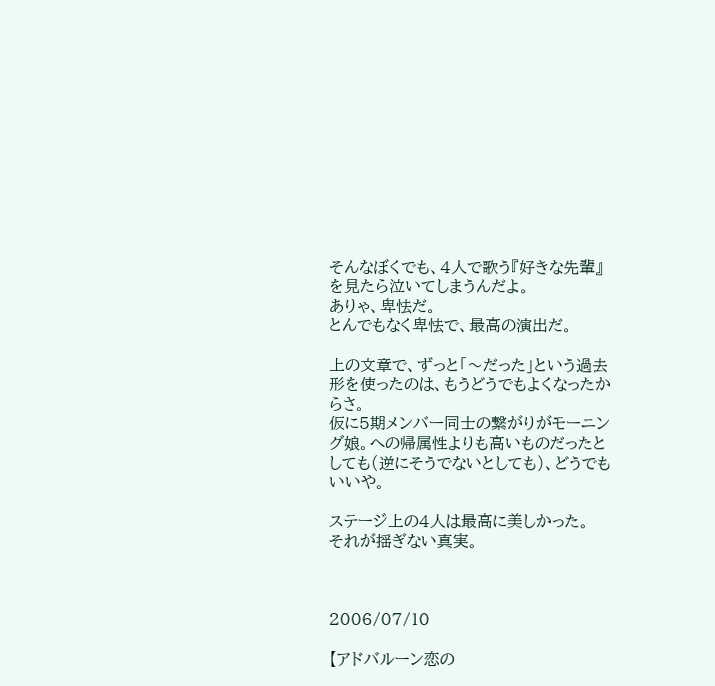そんなぼくでも、4人で歌う『好きな先輩』を見たら泣いてしまうんだよ。
ありゃ、卑怯だ。
とんでもなく卑怯で、最高の演出だ。

上の文章で、ずっと「〜だった」という過去形を使ったのは、もうどうでもよくなったからさ。
仮に5期メンバー同士の繋がりがモーニング娘。への帰属性よりも高いものだったとしても(逆にそうでないとしても)、どうでもいいや。

ステージ上の4人は最高に美しかった。
それが揺ぎない真実。



2006/07/10

【アドバルーン恋の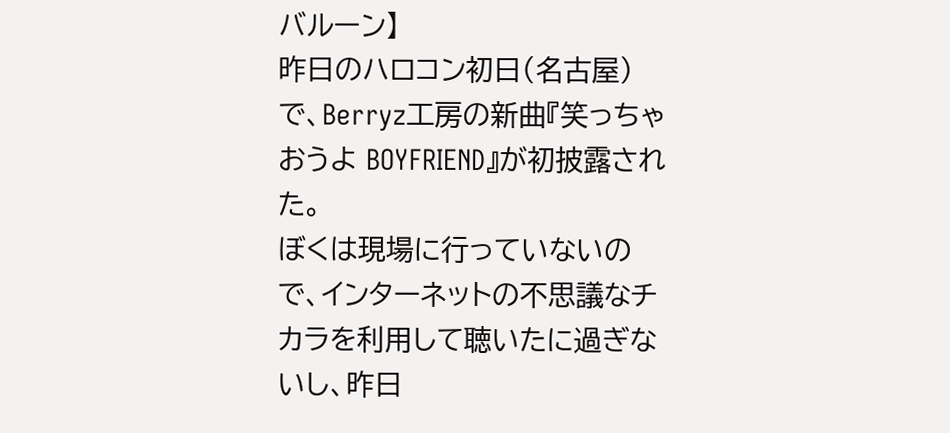バルーン】
昨日のハロコン初日(名古屋)で、Berryz工房の新曲『笑っちゃおうよ BOYFRIEND』が初披露された。
ぼくは現場に行っていないので、インターネットの不思議なチカラを利用して聴いたに過ぎないし、昨日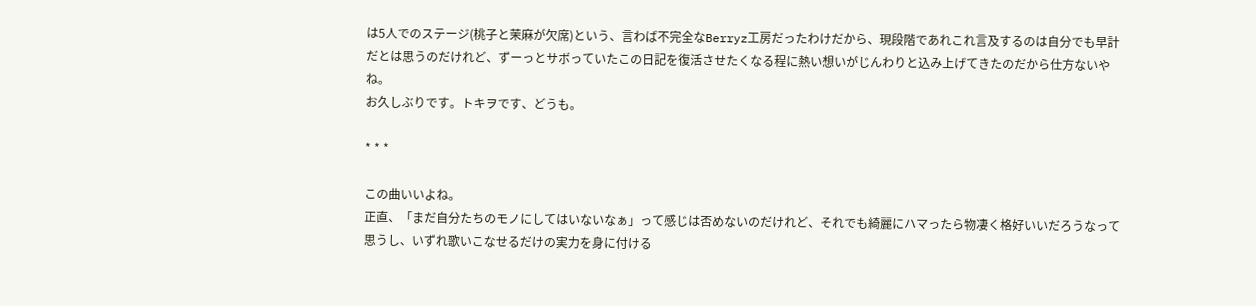は5人でのステージ(桃子と茉麻が欠席)という、言わば不完全なBerryz工房だったわけだから、現段階であれこれ言及するのは自分でも早計だとは思うのだけれど、ずーっとサボっていたこの日記を復活させたくなる程に熱い想いがじんわりと込み上げてきたのだから仕方ないやね。
お久しぶりです。トキヲです、どうも。

* * *

この曲いいよね。
正直、「まだ自分たちのモノにしてはいないなぁ」って感じは否めないのだけれど、それでも綺麗にハマったら物凄く格好いいだろうなって思うし、いずれ歌いこなせるだけの実力を身に付ける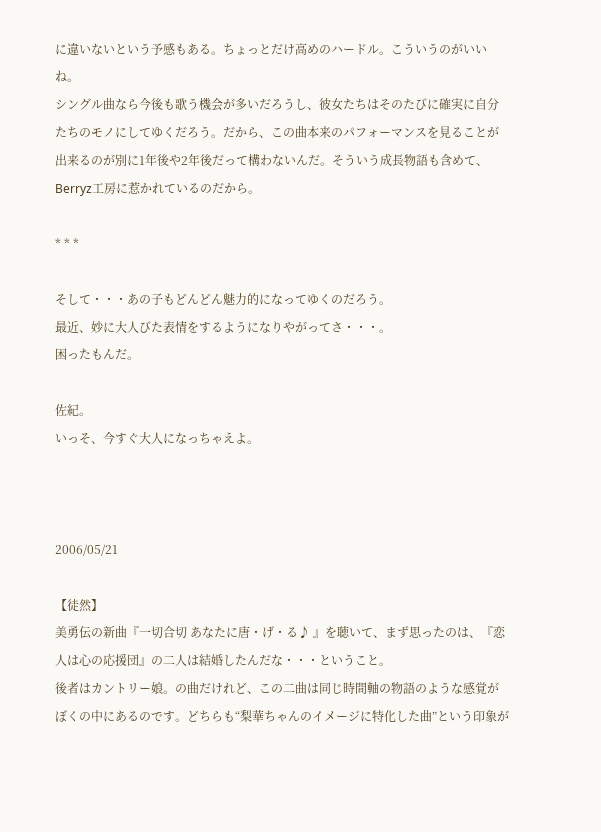に違いないという予感もある。ちょっとだけ高めのハードル。こういうのがいいね。
シングル曲なら今後も歌う機会が多いだろうし、彼女たちはそのたびに確実に自分たちのモノにしてゆくだろう。だから、この曲本来のパフォーマンスを見ることが出来るのが別に1年後や2年後だって構わないんだ。そういう成長物語も含めて、Berryz工房に惹かれているのだから。

* * *

そして・・・あの子もどんどん魅力的になってゆくのだろう。
最近、妙に大人びた表情をするようになりやがってさ・・・。
困ったもんだ。

佐紀。
いっそ、今すぐ大人になっちゃえよ。



2006/05/21

【徒然】
美勇伝の新曲『一切合切 あなたに唐・げ・る♪ 』を聴いて、まず思ったのは、『恋人は心の応援団』の二人は結婚したんだな・・・ということ。
後者はカントリー娘。の曲だけれど、この二曲は同じ時間軸の物語のような感覚がぼくの中にあるのです。どちらも“梨華ちゃんのイメージに特化した曲”という印象が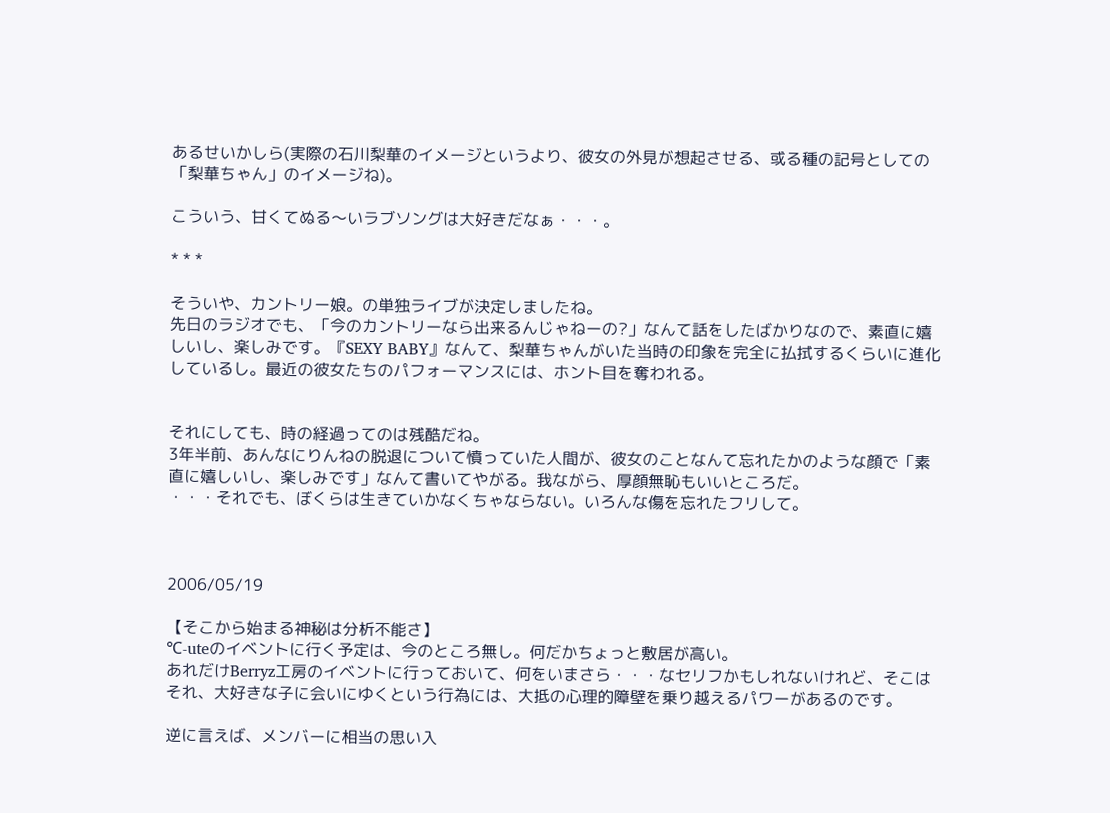あるせいかしら(実際の石川梨華のイメージというより、彼女の外見が想起させる、或る種の記号としての「梨華ちゃん」のイメージね)。

こういう、甘くてぬる〜いラブソングは大好きだなぁ・・・。

* * *

そういや、カントリー娘。の単独ライブが決定しましたね。
先日のラジオでも、「今のカントリーなら出来るんじゃねーの?」なんて話をしたばかりなので、素直に嬉しいし、楽しみです。『SEXY BABY』なんて、梨華ちゃんがいた当時の印象を完全に払拭するくらいに進化しているし。最近の彼女たちのパフォーマンスには、ホント目を奪われる。


それにしても、時の経過ってのは残酷だね。
3年半前、あんなにりんねの脱退について憤っていた人間が、彼女のことなんて忘れたかのような顔で「素直に嬉しいし、楽しみです」なんて書いてやがる。我ながら、厚顔無恥もいいところだ。
・・・それでも、ぼくらは生きていかなくちゃならない。いろんな傷を忘れたフリして。



2006/05/19

【そこから始まる神秘は分析不能さ】
℃-uteのイベントに行く予定は、今のところ無し。何だかちょっと敷居が高い。
あれだけBerryz工房のイベントに行っておいて、何をいまさら・・・なセリフかもしれないけれど、そこはそれ、大好きな子に会いにゆくという行為には、大抵の心理的障壁を乗り越えるパワーがあるのです。

逆に言えば、メンバーに相当の思い入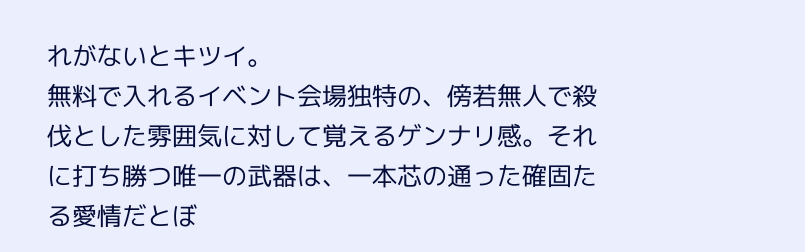れがないとキツイ。
無料で入れるイベント会場独特の、傍若無人で殺伐とした雰囲気に対して覚えるゲンナリ感。それに打ち勝つ唯一の武器は、一本芯の通った確固たる愛情だとぼ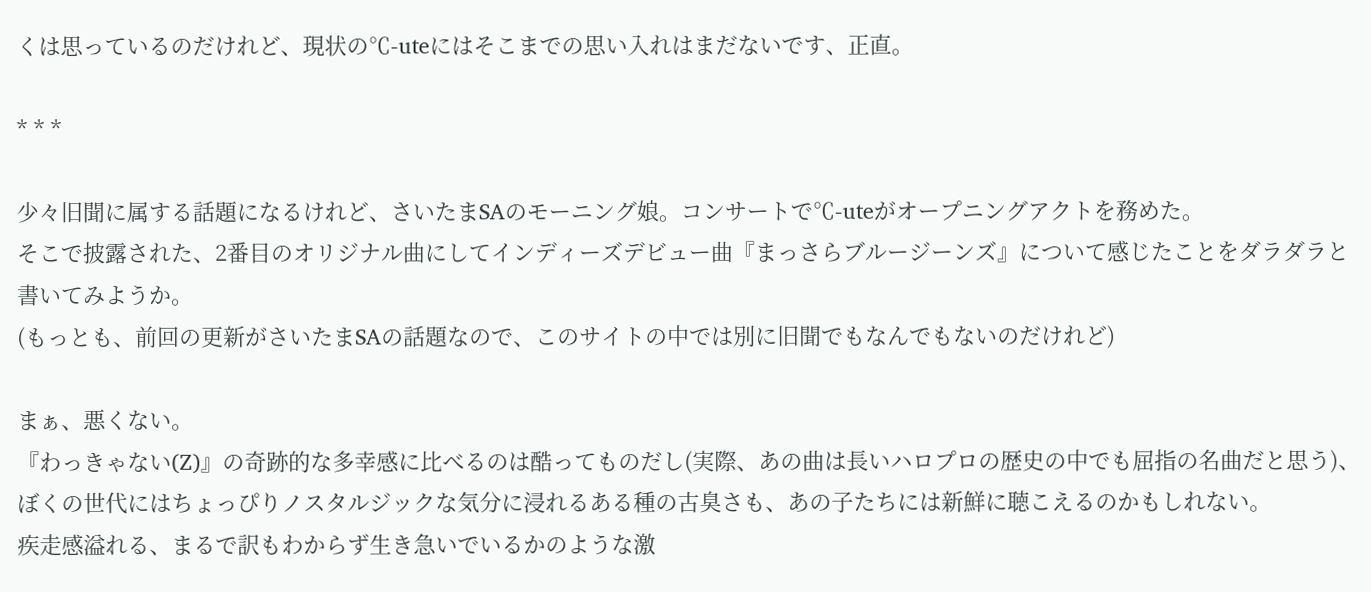くは思っているのだけれど、現状の℃-uteにはそこまでの思い入れはまだないです、正直。

* * *

少々旧聞に属する話題になるけれど、さいたまSAのモーニング娘。コンサートで℃-uteがオープニングアクトを務めた。
そこで披露された、2番目のオリジナル曲にしてインディーズデビュー曲『まっさらブルージーンズ』について感じたことをダラダラと書いてみようか。
(もっとも、前回の更新がさいたまSAの話題なので、このサイトの中では別に旧聞でもなんでもないのだけれど)

まぁ、悪くない。
『わっきゃない(Z)』の奇跡的な多幸感に比べるのは酷ってものだし(実際、あの曲は長いハロプロの歴史の中でも屈指の名曲だと思う)、ぼくの世代にはちょっぴりノスタルジックな気分に浸れるある種の古臭さも、あの子たちには新鮮に聴こえるのかもしれない。
疾走感溢れる、まるで訳もわからず生き急いでいるかのような激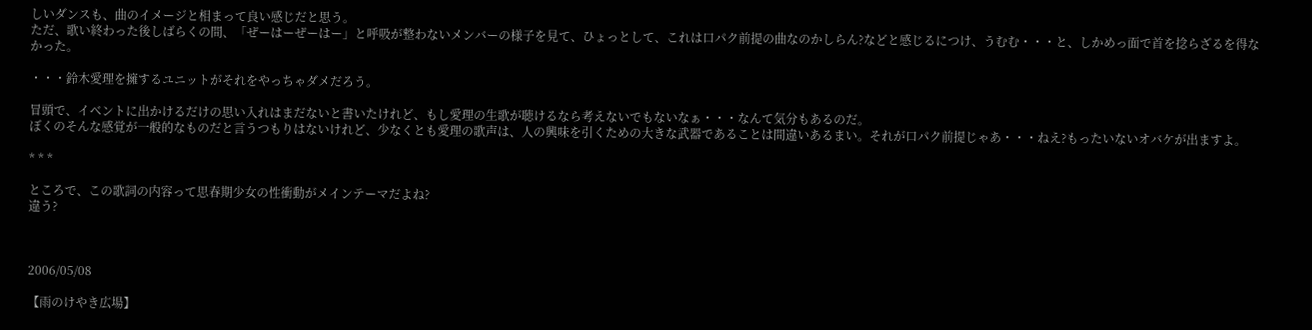しいダンスも、曲のイメージと相まって良い感じだと思う。
ただ、歌い終わった後しばらくの間、「ぜーはーぜーはー」と呼吸が整わないメンバーの様子を見て、ひょっとして、これは口パク前提の曲なのかしらん?などと感じるにつけ、うむむ・・・と、しかめっ面で首を捻らざるを得なかった。

・・・鈴木愛理を擁するユニットがそれをやっちゃダメだろう。

冒頭で、イベントに出かけるだけの思い入れはまだないと書いたけれど、もし愛理の生歌が聴けるなら考えないでもないなぁ・・・なんて気分もあるのだ。
ぼくのそんな感覚が一般的なものだと言うつもりはないけれど、少なくとも愛理の歌声は、人の興味を引くための大きな武器であることは間違いあるまい。それが口パク前提じゃあ・・・ねえ?もったいないオバケが出ますよ。

* * *

ところで、この歌詞の内容って思春期少女の性衝動がメインテーマだよね?
違う?



2006/05/08

【雨のけやき広場】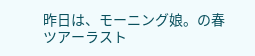昨日は、モーニング娘。の春ツアーラスト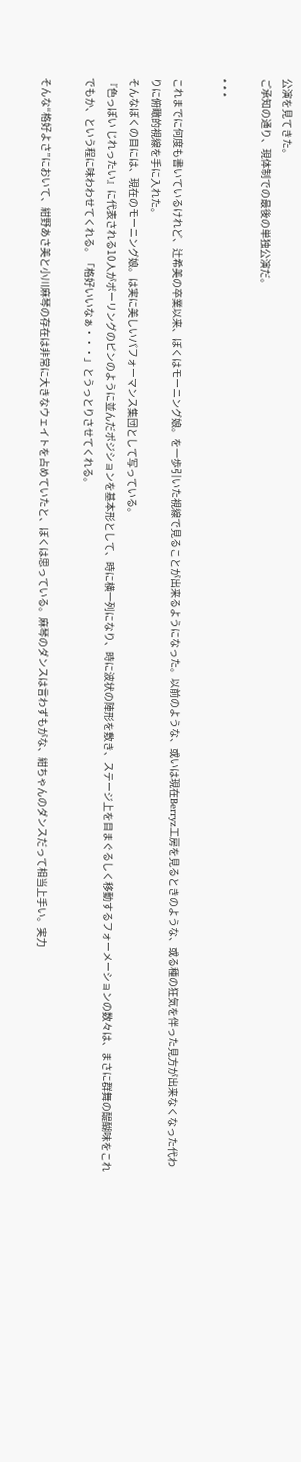公演を見てきた。
ご承知の通り、現体制での最後の単独公演だ。

* * *

これまでに何度も書いているけれど、辻希美の卒業以来、ぼくはモーニング娘。を一歩引いた視線で見ることが出来るようになった。以前のような、或いは現在Berryz工房を見るときのような、或る種の狂気を伴った見方が出来なくなった代わりに俯瞰的視線を手に入れた。
そんなぼくの目には、現在のモーニング娘。は実に美しいパフォーマンス集団として写っている。
『色っぽい じれったい』に代表される10人がボーリングのピンのように並んだポジションを基本形として、時に横一列になり、時に波状の陣形を敷き、ステージ上を目まぐるしく移動するフォーメーションの数々は、まさに群舞の醍醐味をこれでもか、という程に味わわせてくれる。「格好いいなぁ・・・」とうっとりさせてくれる。

そんな“格好よさ”において、紺野あさ美と小川麻琴の存在は非常に大きなウェイトを占めていたと、ぼくは思っている。麻琴のダンスは言わずもがな、紺ちゃんのダンスだって相当上手い。実力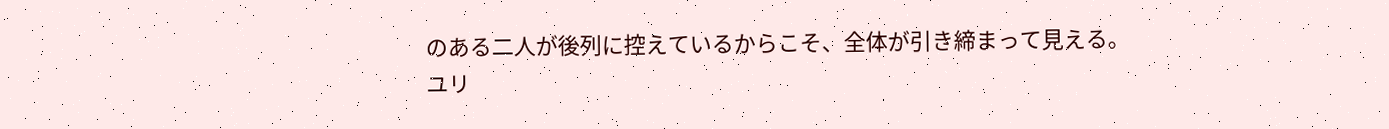のある二人が後列に控えているからこそ、全体が引き締まって見える。
ユリ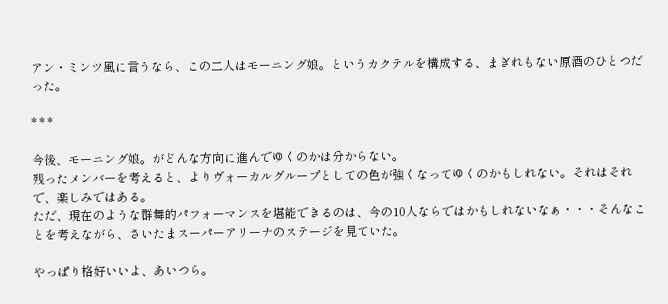アン・ミンツ風に言うなら、この二人はモーニング娘。というカクテルを構成する、まぎれもない原酒のひとつだった。

* * *

今後、モーニング娘。がどんな方向に進んでゆくのかは分からない。
残ったメンバーを考えると、よりヴォーカルグループとしての色が強くなってゆくのかもしれない。それはそれで、楽しみではある。
ただ、現在のような群舞的パフォーマンスを堪能できるのは、今の10人ならではかもしれないなぁ・・・そんなことを考えながら、さいたまスーパーアリーナのステージを見ていた。

やっぱり格好いいよ、あいつら。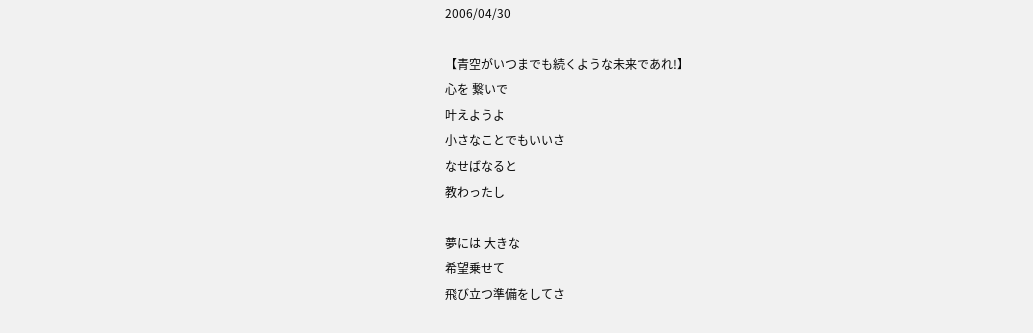2006/04/30

【青空がいつまでも続くような未来であれ!】
心を 繋いで
叶えようよ
小さなことでもいいさ
なせばなると
教わったし

夢には 大きな
希望乗せて
飛び立つ準備をしてさ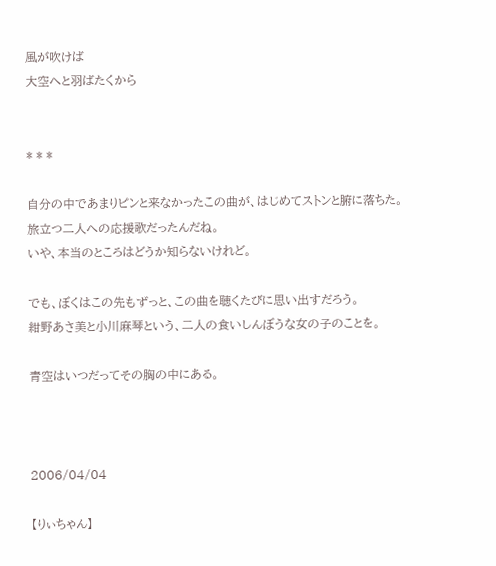風が吹けば
大空へと羽ばたくから


* * *

自分の中であまりピンと来なかったこの曲が、はじめてストンと腑に落ちた。
旅立つ二人への応援歌だったんだね。
いや、本当のところはどうか知らないけれど。

でも、ぼくはこの先もずっと、この曲を聴くたびに思い出すだろう。
紺野あさ美と小川麻琴という、二人の食いしんぼうな女の子のことを。

青空はいつだってその胸の中にある。



2006/04/04

【りぃちゃん】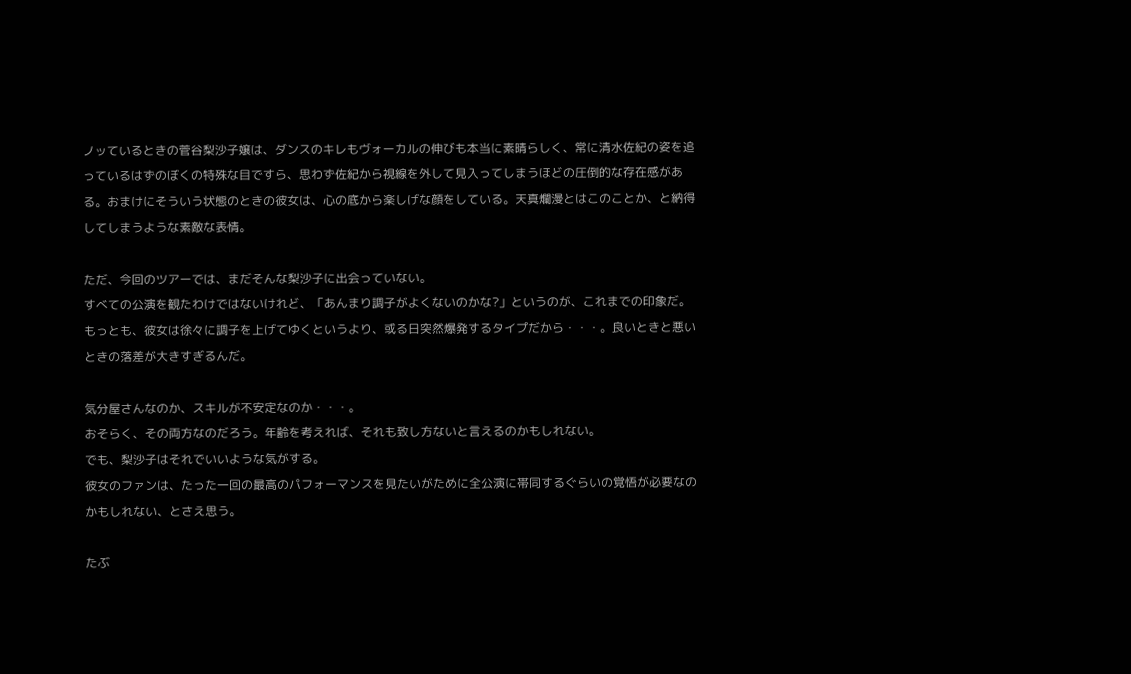ノッているときの菅谷梨沙子嬢は、ダンスのキレもヴォーカルの伸びも本当に素晴らしく、常に清水佐紀の姿を追っているはずのぼくの特殊な目ですら、思わず佐紀から視線を外して見入ってしまうほどの圧倒的な存在感がある。おまけにそういう状態のときの彼女は、心の底から楽しげな顔をしている。天真爛漫とはこのことか、と納得してしまうような素敵な表情。

ただ、今回のツアーでは、まだそんな梨沙子に出会っていない。
すべての公演を観たわけではないけれど、「あんまり調子がよくないのかな?」というのが、これまでの印象だ。
もっとも、彼女は徐々に調子を上げてゆくというより、或る日突然爆発するタイプだから・・・。良いときと悪いときの落差が大きすぎるんだ。

気分屋さんなのか、スキルが不安定なのか・・・。
おそらく、その両方なのだろう。年齢を考えれば、それも致し方ないと言えるのかもしれない。
でも、梨沙子はそれでいいような気がする。
彼女のファンは、たった一回の最高のパフォーマンスを見たいがために全公演に帯同するぐらいの覚悟が必要なのかもしれない、とさえ思う。

たぶ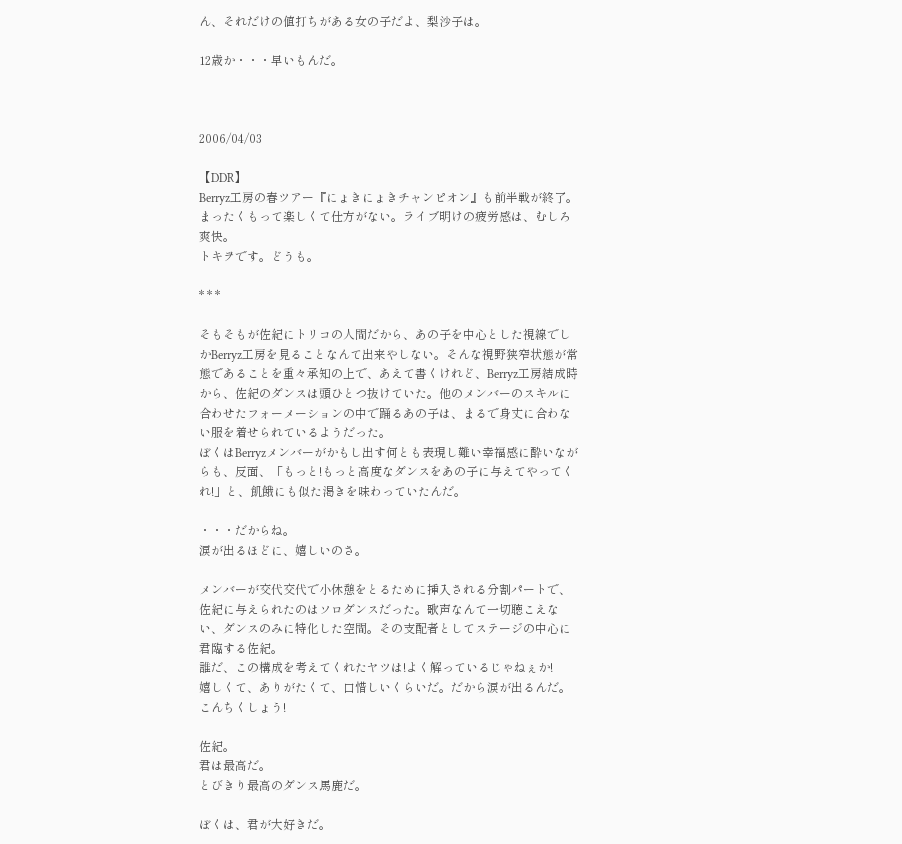ん、それだけの値打ちがある女の子だよ、梨沙子は。

12歳か・・・早いもんだ。



2006/04/03

【DDR】
Berryz工房の春ツアー『にょきにょきチャンピオン』も前半戦が終了。
まったくもって楽しくて仕方がない。ライブ明けの疲労感は、むしろ爽快。
トキヲです。どうも。

* * *

そもそもが佐紀にトリコの人間だから、あの子を中心とした視線でしかBerryz工房を見ることなんて出来やしない。そんな視野狭窄状態が常態であることを重々承知の上で、あえて書くけれど、Berryz工房結成時から、佐紀のダンスは頭ひとつ抜けていた。他のメンバーのスキルに合わせたフォーメーションの中で踊るあの子は、まるで身丈に合わない服を着せられているようだった。
ぼくはBerryzメンバーがかもし出す何とも表現し難い幸福感に酔いながらも、反面、「もっと!もっと高度なダンスをあの子に与えてやってくれ!」と、飢餓にも似た渇きを味わっていたんだ。

・・・だからね。
涙が出るほどに、嬉しいのさ。

メンバーが交代交代で小休憩をとるために挿入される分割パートで、佐紀に与えられたのはソロダンスだった。歌声なんて一切聴こえない、ダンスのみに特化した空間。その支配者としてステージの中心に君臨する佐紀。
誰だ、この構成を考えてくれたヤツは!よく解っているじゃねぇか!
嬉しくて、ありがたくて、口惜しいくらいだ。だから涙が出るんだ。こんちくしょう!

佐紀。
君は最高だ。
とびきり最高のダンス馬鹿だ。

ぼくは、君が大好きだ。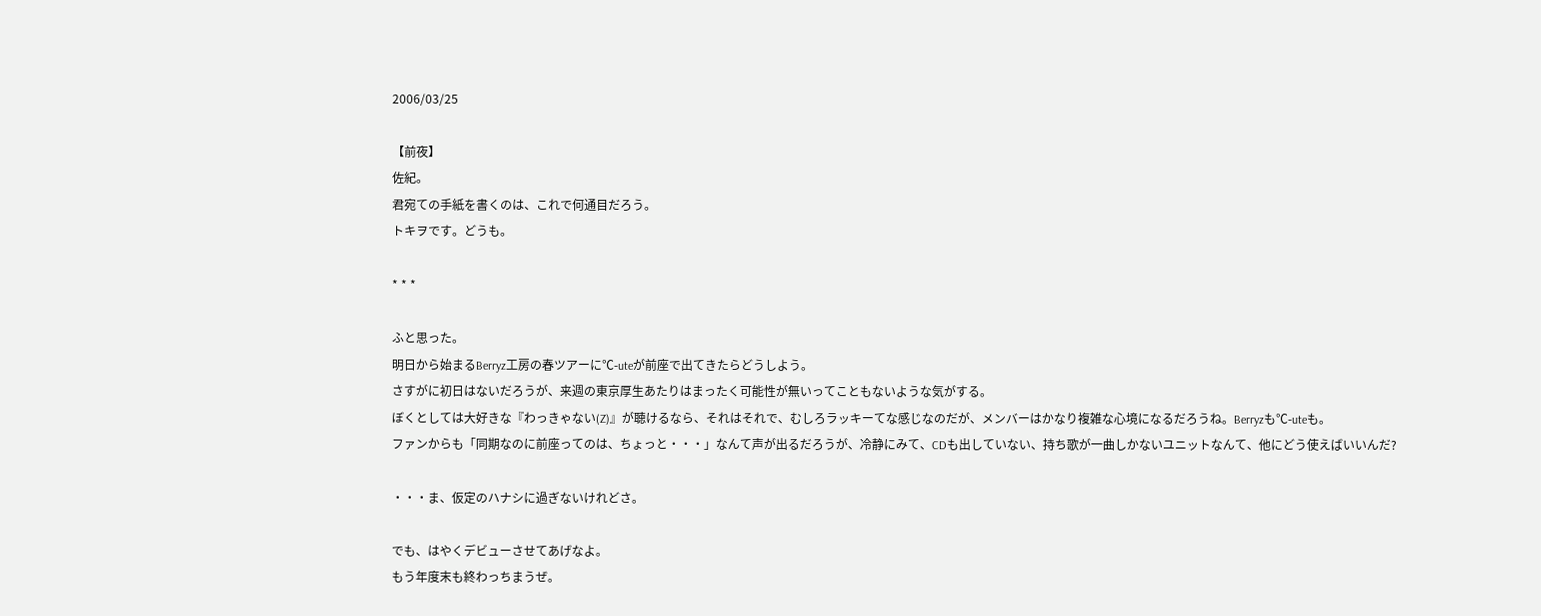2006/03/25

【前夜】
佐紀。
君宛ての手紙を書くのは、これで何通目だろう。
トキヲです。どうも。

* * *

ふと思った。
明日から始まるBerryz工房の春ツアーに℃-uteが前座で出てきたらどうしよう。
さすがに初日はないだろうが、来週の東京厚生あたりはまったく可能性が無いってこともないような気がする。
ぼくとしては大好きな『わっきゃない(Z)』が聴けるなら、それはそれで、むしろラッキーてな感じなのだが、メンバーはかなり複雑な心境になるだろうね。Berryzも℃-uteも。
ファンからも「同期なのに前座ってのは、ちょっと・・・」なんて声が出るだろうが、冷静にみて、CDも出していない、持ち歌が一曲しかないユニットなんて、他にどう使えばいいんだ?

・・・ま、仮定のハナシに過ぎないけれどさ。

でも、はやくデビューさせてあげなよ。
もう年度末も終わっちまうぜ。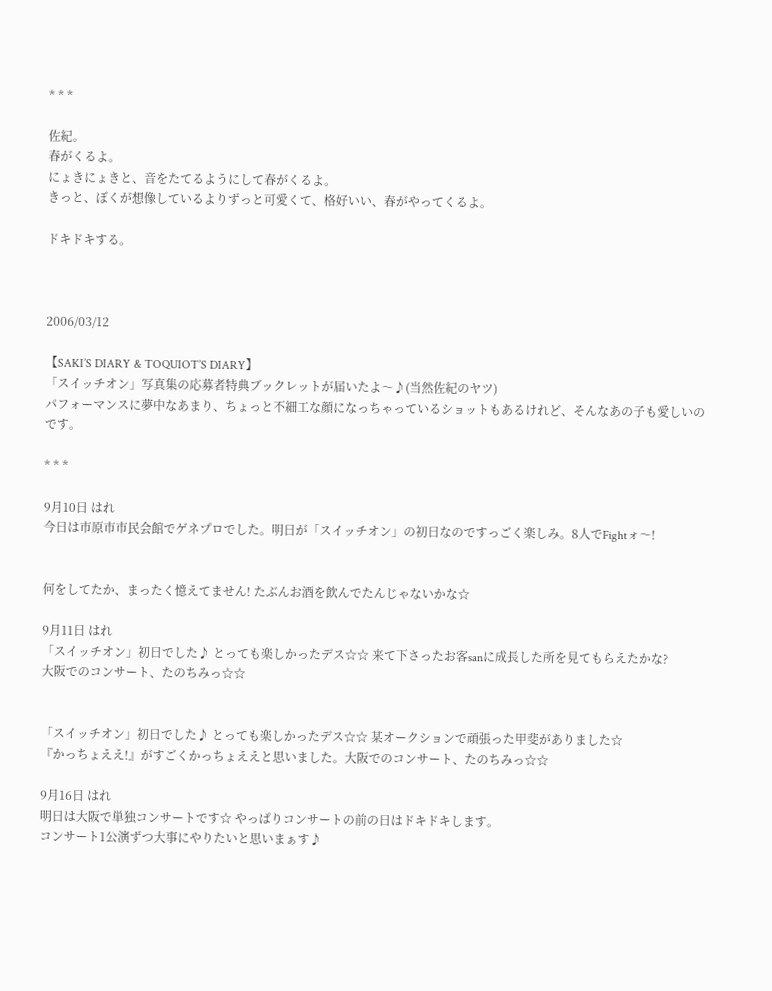* * *

佐紀。
春がくるよ。
にょきにょきと、音をたてるようにして春がくるよ。
きっと、ぼくが想像しているよりずっと可愛くて、格好いい、春がやってくるよ。

ドキドキする。



2006/03/12

【SAKI’S DIARY & TOQUIOT’S DIARY】
「スイッチオン」写真集の応募者特典ブックレットが届いたよ〜♪(当然佐紀のヤツ)
パフォーマンスに夢中なあまり、ちょっと不細工な顔になっちゃっているショットもあるけれど、そんなあの子も愛しいのです。

* * *

9月10日 はれ
今日は市原市市民会館でゲネプロでした。明日が「スイッチオン」の初日なのですっごく楽しみ。8人でFightォ〜!


何をしてたか、まったく憶えてません! たぶんお酒を飲んでたんじゃないかな☆

9月11日 はれ
「スイッチオン」初日でした♪ とっても楽しかったデス☆☆ 来て下さったお客sanに成長した所を見てもらえたかな?
大阪でのコンサート、たのちみっ☆☆


「スイッチオン」初日でした♪ とっても楽しかったデス☆☆ 某オークションで頑張った甲斐がありました☆
『かっちょええ!』がすごくかっちょええと思いました。大阪でのコンサート、たのちみっ☆☆

9月16日 はれ
明日は大阪で単独コンサートです☆ やっぱりコンサートの前の日はドキドキします。
コンサート1公演ずつ大事にやりたいと思いまぁす♪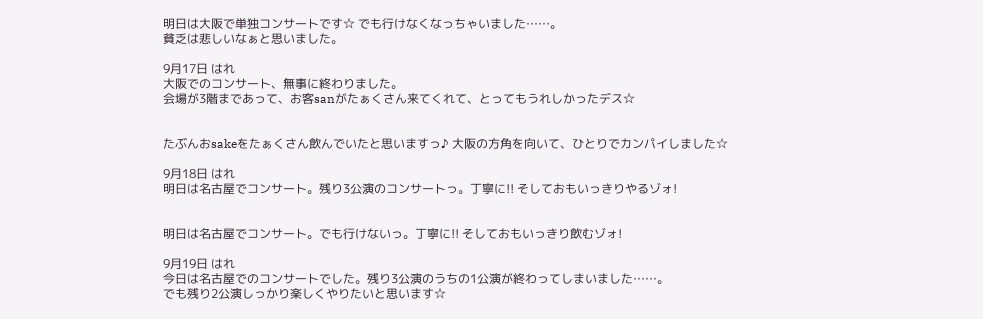明日は大阪で単独コンサートです☆ でも行けなくなっちゃいました……。
貧乏は悲しいなぁと思いました。

9月17日 はれ
大阪でのコンサート、無事に終わりました。
会場が3階まであって、お客sanがたぁくさん来てくれて、とってもうれしかったデス☆


たぶんおsakeをたぁくさん飲んでいたと思いますっ♪ 大阪の方角を向いて、ひとりでカンパイしました☆

9月18日 はれ
明日は名古屋でコンサート。残り3公演のコンサートっ。丁寧に!! そしておもいっきりやるゾォ!


明日は名古屋でコンサート。でも行けないっ。丁寧に!! そしておもいっきり飲むゾォ!

9月19日 はれ
今日は名古屋でのコンサートでした。残り3公演のうちの1公演が終わってしまいました……。
でも残り2公演しっかり楽しくやりたいと思います☆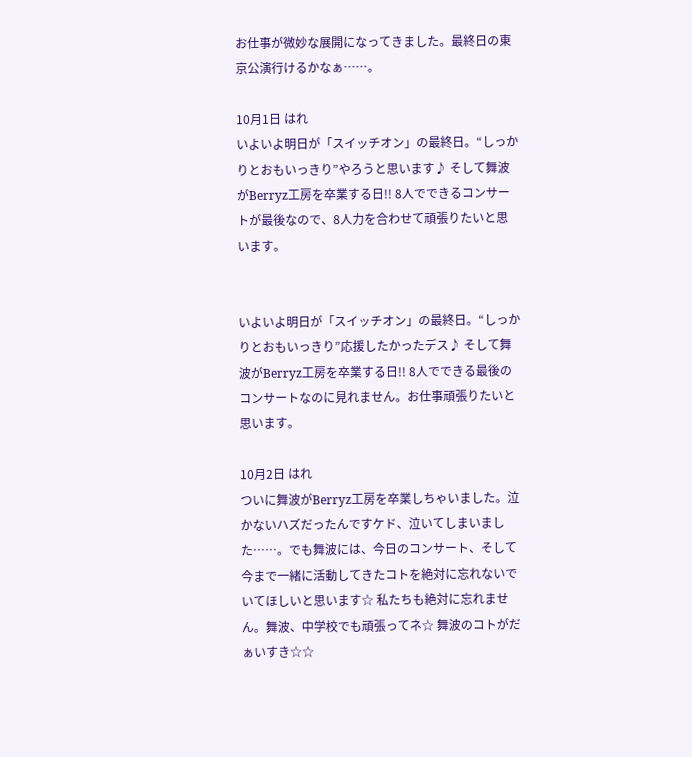お仕事が微妙な展開になってきました。最終日の東京公演行けるかなぁ……。

10月1日 はれ
いよいよ明日が「スイッチオン」の最終日。“しっかりとおもいっきり”やろうと思います♪ そして舞波がBerryz工房を卒業する日!! 8人でできるコンサートが最後なので、8人力を合わせて頑張りたいと思います。


いよいよ明日が「スイッチオン」の最終日。“しっかりとおもいっきり”応援したかったデス♪ そして舞波がBerryz工房を卒業する日!! 8人でできる最後のコンサートなのに見れません。お仕事頑張りたいと思います。

10月2日 はれ
ついに舞波がBerryz工房を卒業しちゃいました。泣かないハズだったんですケド、泣いてしまいました……。でも舞波には、今日のコンサート、そして今まで一緒に活動してきたコトを絶対に忘れないでいてほしいと思います☆ 私たちも絶対に忘れません。舞波、中学校でも頑張ってネ☆ 舞波のコトがだぁいすき☆☆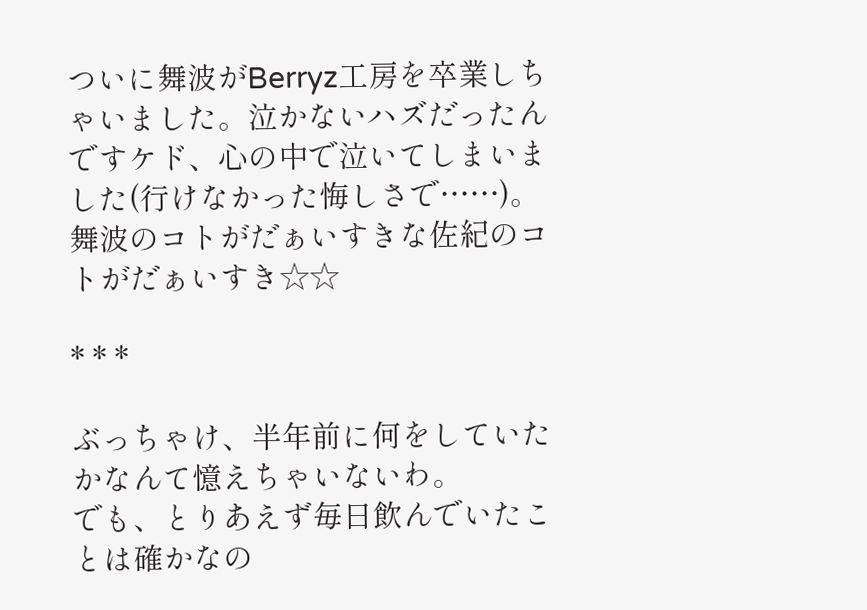ついに舞波がBerryz工房を卒業しちゃいました。泣かないハズだったんですケド、心の中で泣いてしまいました(行けなかった悔しさで……)。舞波のコトがだぁいすきな佐紀のコトがだぁいすき☆☆

* * *

ぶっちゃけ、半年前に何をしていたかなんて憶えちゃいないわ。
でも、とりあえず毎日飲んでいたことは確かなの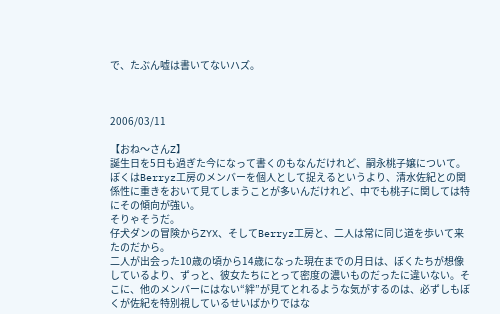で、たぶん嘘は書いてないハズ。



2006/03/11

【おね〜さんZ】
誕生日を5日も過ぎた今になって書くのもなんだけれど、嗣永桃子嬢について。
ぼくはBerryz工房のメンバーを個人として捉えるというより、清水佐紀との関係性に重きをおいて見てしまうことが多いんだけれど、中でも桃子に関しては特にその傾向が強い。
そりゃそうだ。
仔犬ダンの冒険からZYX、そしてBerryz工房と、二人は常に同じ道を歩いて来たのだから。
二人が出会った10歳の頃から14歳になった現在までの月日は、ぼくたちが想像しているより、ずっと、彼女たちにとって密度の濃いものだったに違いない。そこに、他のメンバーにはない“絆”が見てとれるような気がするのは、必ずしもぼくが佐紀を特別視しているせいばかりではな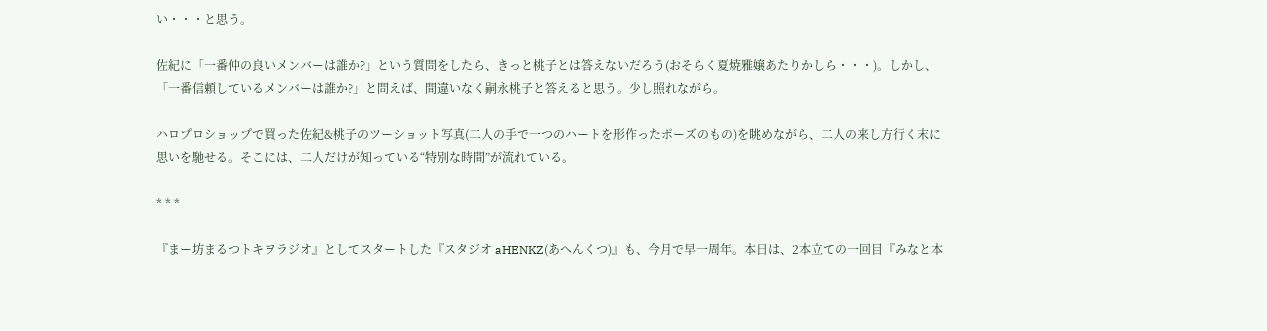い・・・と思う。

佐紀に「一番仲の良いメンバーは誰か?」という質問をしたら、きっと桃子とは答えないだろう(おそらく夏焼雅嬢あたりかしら・・・)。しかし、「一番信頼しているメンバーは誰か?」と問えば、間違いなく嗣永桃子と答えると思う。少し照れながら。

ハロプロショップで買った佐紀&桃子のツーショット写真(二人の手で一つのハートを形作ったポーズのもの)を眺めながら、二人の来し方行く末に思いを馳せる。そこには、二人だけが知っている“特別な時間”が流れている。

* * *

『まー坊まるつトキヲラジオ』としてスタートした『スタジオ aHENKZ(あへんくつ)』も、今月で早一周年。本日は、2本立ての一回目『みなと本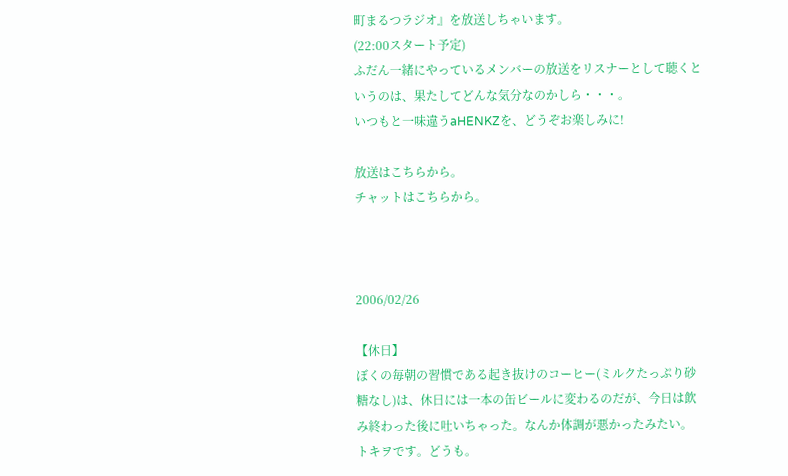町まるつラジオ』を放送しちゃいます。
(22:00スタート予定)
ふだん一緒にやっているメンバーの放送をリスナーとして聴くというのは、果たしてどんな気分なのかしら・・・。
いつもと一味違うaHENKZを、どうぞお楽しみに!

放送はこちらから。
チャットはこちらから。



2006/02/26

【休日】
ぼくの毎朝の習慣である起き抜けのコーヒー(ミルクたっぷり砂糖なし)は、休日には一本の缶ビールに変わるのだが、今日は飲み終わった後に吐いちゃった。なんか体調が悪かったみたい。
トキヲです。どうも。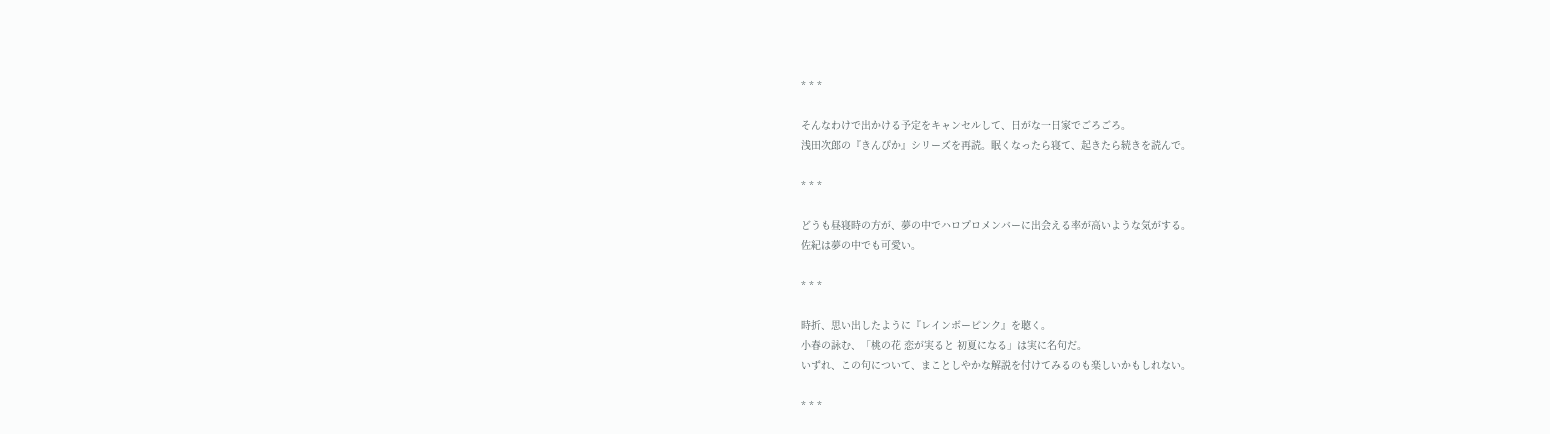* * *

そんなわけで出かける予定をキャンセルして、日がな一日家でごろごろ。
浅田次郎の『きんぴか』シリーズを再読。眠くなったら寝て、起きたら続きを読んで。

* * *

どうも昼寝時の方が、夢の中でハロプロメンバーに出会える率が高いような気がする。
佐紀は夢の中でも可愛い。

* * *

時折、思い出したように『レインボーピンク』を聴く。
小春の詠む、「桃の花 恋が実ると 初夏になる」は実に名句だ。
いずれ、この句について、まことしやかな解説を付けてみるのも楽しいかもしれない。

* * *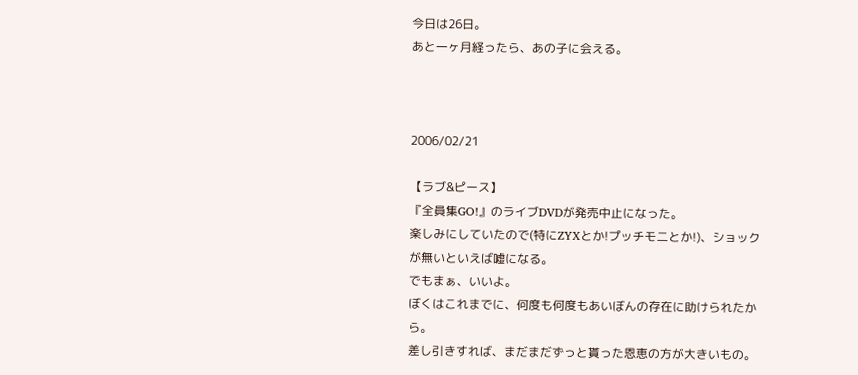今日は26日。
あと一ヶ月経ったら、あの子に会える。



2006/02/21

【ラブ&ピース】
『全員集GO!』のライブDVDが発売中止になった。
楽しみにしていたので(特にZYXとか!プッチモ二とか!)、ショックが無いといえば嘘になる。
でもまぁ、いいよ。
ぼくはこれまでに、何度も何度もあいぼんの存在に助けられたから。
差し引きすれば、まだまだずっと貰った恩恵の方が大きいもの。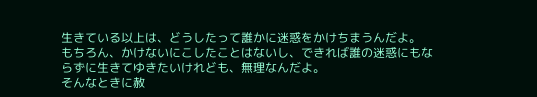生きている以上は、どうしたって誰かに迷惑をかけちまうんだよ。
もちろん、かけないにこしたことはないし、できれば誰の迷惑にもならずに生きてゆきたいけれども、無理なんだよ。
そんなときに赦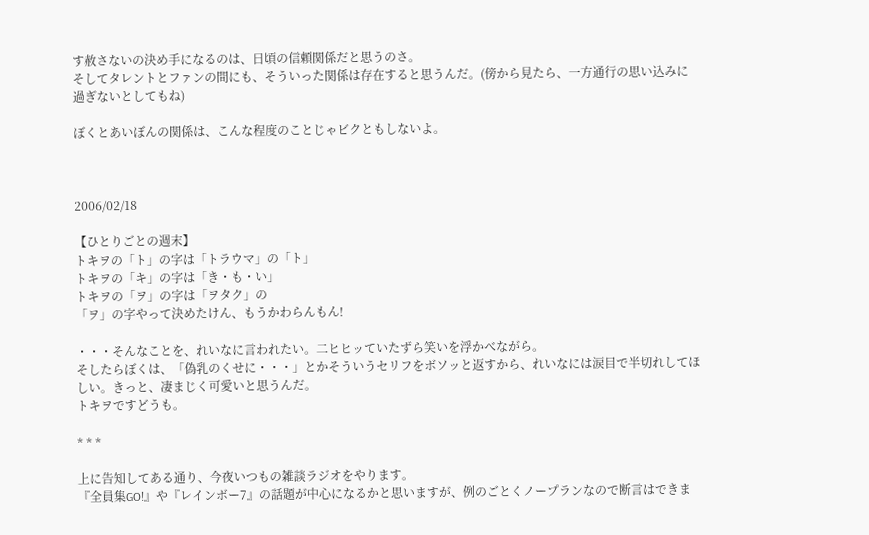す赦さないの決め手になるのは、日頃の信頼関係だと思うのさ。
そしてタレントとファンの間にも、そういった関係は存在すると思うんだ。(傍から見たら、一方通行の思い込みに過ぎないとしてもね)

ぼくとあいぼんの関係は、こんな程度のことじゃビクともしないよ。



2006/02/18

【ひとりごとの週末】
トキヲの「ト」の字は「トラウマ」の「ト」
トキヲの「キ」の字は「き・も・い」
トキヲの「ヲ」の字は「ヲタク」の
「ヲ」の字やって決めたけん、もうかわらんもん!

・・・そんなことを、れいなに言われたい。二ヒヒッていたずら笑いを浮かべながら。
そしたらぼくは、「偽乳のくせに・・・」とかそういうセリフをボソッと返すから、れいなには涙目で半切れしてほしい。きっと、凄まじく可愛いと思うんだ。
トキヲですどうも。

* * *

上に告知してある通り、今夜いつもの雑談ラジオをやります。
『全員集GO!』や『レインボー7』の話題が中心になるかと思いますが、例のごとくノープランなので断言はできま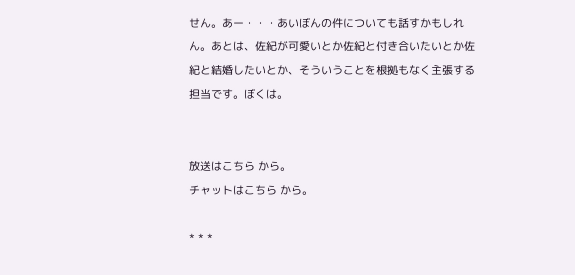せん。あー・・・あいぼんの件についても話すかもしれん。あとは、佐紀が可愛いとか佐紀と付き合いたいとか佐紀と結婚したいとか、そういうことを根拠もなく主張する担当です。ぼくは。


放送はこちら から。
チャットはこちら から。

* * *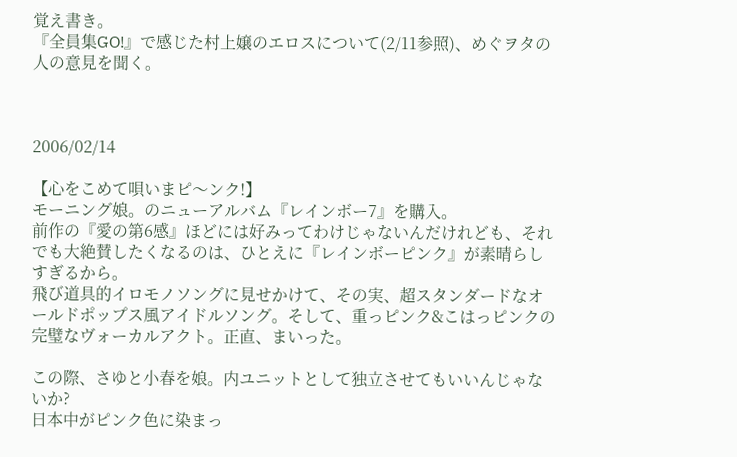覚え書き。
『全員集GO!』で感じた村上嬢のエロスについて(2/11参照)、めぐヲタの人の意見を聞く。



2006/02/14

【心をこめて唄いまピ〜ンク!】
モーニング娘。のニューアルバム『レインボー7』を購入。
前作の『愛の第6感』ほどには好みってわけじゃないんだけれども、それでも大絶賛したくなるのは、ひとえに『レインボーピンク』が素晴らしすぎるから。
飛び道具的イロモノソングに見せかけて、その実、超スタンダードなオールドポップス風アイドルソング。そして、重っピンク&こはっピンクの完璧なヴォーカルアクト。正直、まいった。

この際、さゆと小春を娘。内ユニットとして独立させてもいいんじゃないか?
日本中がピンク色に染まっ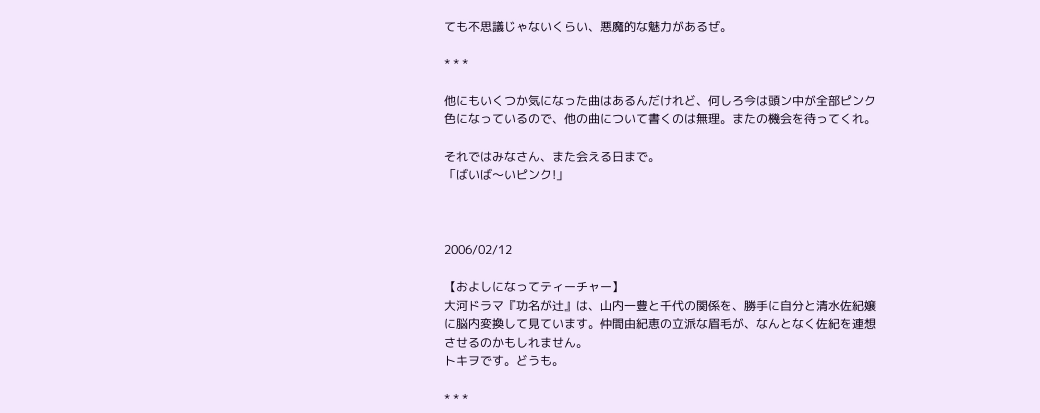ても不思議じゃないくらい、悪魔的な魅力があるぜ。

* * *

他にもいくつか気になった曲はあるんだけれど、何しろ今は頭ン中が全部ピンク色になっているので、他の曲について書くのは無理。またの機会を待ってくれ。

それではみなさん、また会える日まで。
「ばいば〜いピンク!」



2006/02/12

【およしになってティーチャー】
大河ドラマ『功名が辻』は、山内一豊と千代の関係を、勝手に自分と清水佐紀嬢に脳内変換して見ています。仲間由紀恵の立派な眉毛が、なんとなく佐紀を連想させるのかもしれません。
トキヲです。どうも。

* * *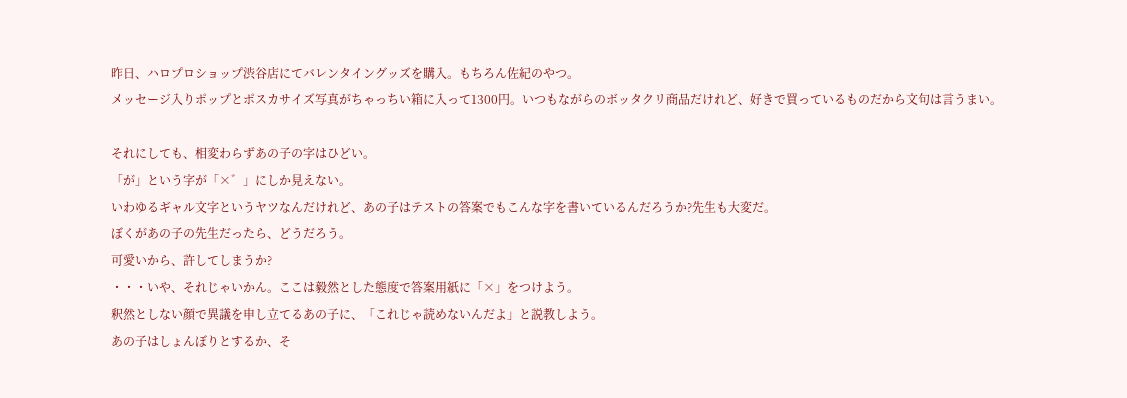昨日、ハロプロショップ渋谷店にてバレンタイングッズを購入。もちろん佐紀のやつ。
メッセージ入りポップとポスカサイズ写真がちゃっちい箱に入って1300円。いつもながらのボッタクリ商品だけれど、好きで買っているものだから文句は言うまい。

それにしても、相変わらずあの子の字はひどい。
「が」という字が「×゛」にしか見えない。
いわゆるギャル文字というヤツなんだけれど、あの子はテストの答案でもこんな字を書いているんだろうか?先生も大変だ。
ぼくがあの子の先生だったら、どうだろう。
可愛いから、許してしまうか?
・・・いや、それじゃいかん。ここは毅然とした態度で答案用紙に「×」をつけよう。
釈然としない顔で異議を申し立てるあの子に、「これじゃ読めないんだよ」と説教しよう。
あの子はしょんぼりとするか、そ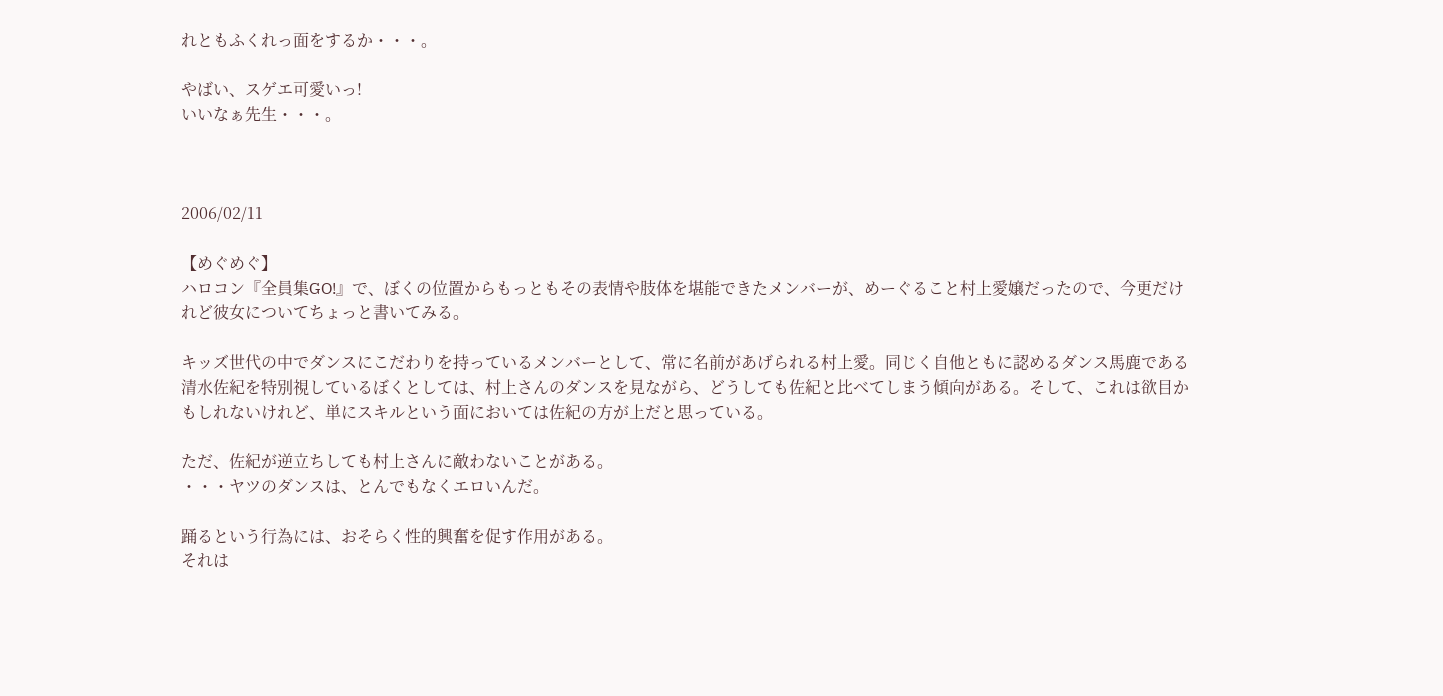れともふくれっ面をするか・・・。

やばい、スゲエ可愛いっ!
いいなぁ先生・・・。



2006/02/11

【めぐめぐ】
ハロコン『全員集GO!』で、ぼくの位置からもっともその表情や肢体を堪能できたメンバーが、めーぐること村上愛嬢だったので、今更だけれど彼女についてちょっと書いてみる。

キッズ世代の中でダンスにこだわりを持っているメンバーとして、常に名前があげられる村上愛。同じく自他ともに認めるダンス馬鹿である清水佐紀を特別視しているぼくとしては、村上さんのダンスを見ながら、どうしても佐紀と比べてしまう傾向がある。そして、これは欲目かもしれないけれど、単にスキルという面においては佐紀の方が上だと思っている。

ただ、佐紀が逆立ちしても村上さんに敵わないことがある。
・・・ヤツのダンスは、とんでもなくエロいんだ。

踊るという行為には、おそらく性的興奮を促す作用がある。
それは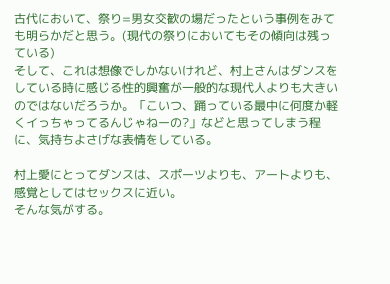古代において、祭り=男女交歓の場だったという事例をみても明らかだと思う。(現代の祭りにおいてもその傾向は残っている)
そして、これは想像でしかないけれど、村上さんはダンスをしている時に感じる性的興奮が一般的な現代人よりも大きいのではないだろうか。「こいつ、踊っている最中に何度か軽くイっちゃってるんじゃねーの?」などと思ってしまう程に、気持ちよさげな表情をしている。

村上愛にとってダンスは、スポーツよりも、アートよりも、感覚としてはセックスに近い。
そんな気がする。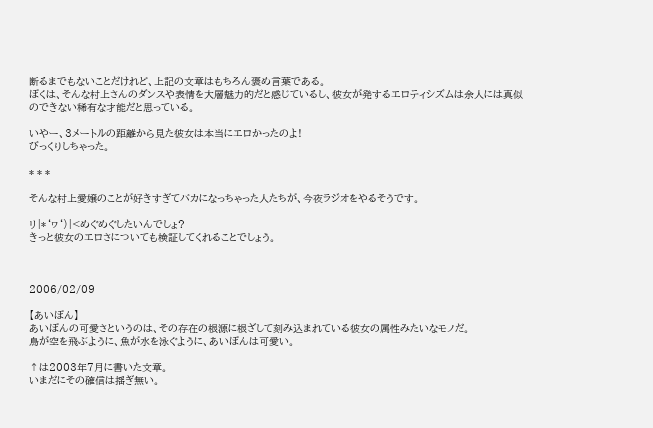断るまでもないことだけれど、上記の文章はもちろん褒め言葉である。
ぼくは、そんな村上さんのダンスや表情を大層魅力的だと感じているし、彼女が発するエロティシズムは余人には真似のできない稀有な才能だと思っている。

いやー、3メートルの距離から見た彼女は本当にエロかったのよ!
びっくりしちゃった。

* * *

そんな村上愛嬢のことが好きすぎてバカになっちゃった人たちが、今夜ラジオをやるそうです。

リ|*‘ヮ‘)|<めぐめぐしたいんでしょ?
きっと彼女のエロさについても検証してくれることでしょう。



2006/02/09

【あいぼん】
あいぼんの可愛さというのは、その存在の根源に根ざして刻み込まれている彼女の属性みたいなモノだ。
鳥が空を飛ぶように、魚が水を泳ぐように、あいぼんは可愛い。

↑は2003年7月に書いた文章。
いまだにその確信は揺ぎ無い。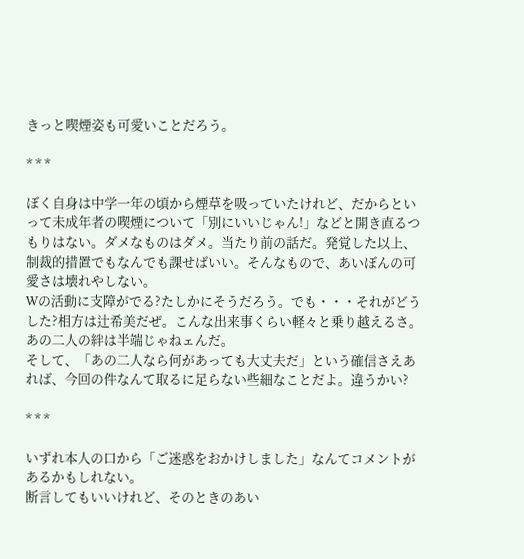きっと喫煙姿も可愛いことだろう。

* * *

ぼく自身は中学一年の頃から煙草を吸っていたけれど、だからといって未成年者の喫煙について「別にいいじゃん!」などと開き直るつもりはない。ダメなものはダメ。当たり前の話だ。発覚した以上、制裁的措置でもなんでも課せばいい。そんなもので、あいぼんの可愛さは壊れやしない。
Wの活動に支障がでる?たしかにそうだろう。でも・・・それがどうした?相方は辻希美だぜ。こんな出来事くらい軽々と乗り越えるさ。あの二人の絆は半端じゃねェんだ。
そして、「あの二人なら何があっても大丈夫だ」という確信さえあれば、今回の件なんて取るに足らない些細なことだよ。違うかい?

* * *

いずれ本人の口から「ご迷惑をおかけしました」なんてコメントがあるかもしれない。
断言してもいいけれど、そのときのあい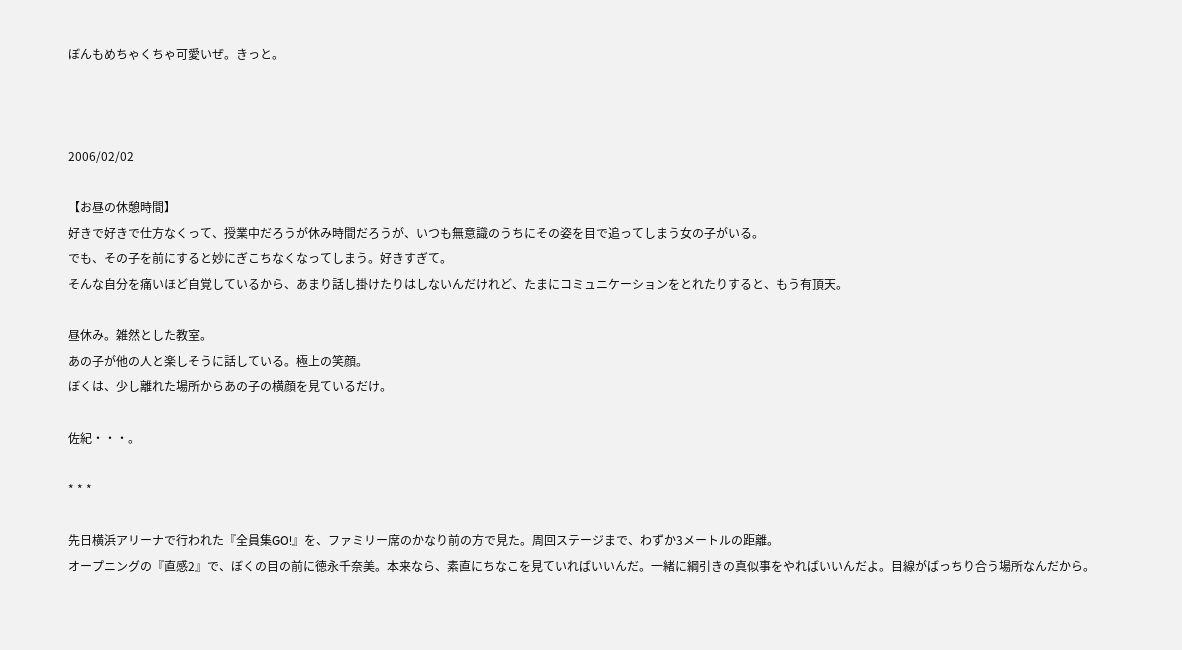ぼんもめちゃくちゃ可愛いぜ。きっと。



2006/02/02

【お昼の休憩時間】
好きで好きで仕方なくって、授業中だろうが休み時間だろうが、いつも無意識のうちにその姿を目で追ってしまう女の子がいる。
でも、その子を前にすると妙にぎこちなくなってしまう。好きすぎて。
そんな自分を痛いほど自覚しているから、あまり話し掛けたりはしないんだけれど、たまにコミュニケーションをとれたりすると、もう有頂天。

昼休み。雑然とした教室。
あの子が他の人と楽しそうに話している。極上の笑顔。
ぼくは、少し離れた場所からあの子の横顔を見ているだけ。

佐紀・・・。

* * *

先日横浜アリーナで行われた『全員集GO!』を、ファミリー席のかなり前の方で見た。周回ステージまで、わずか3メートルの距離。
オープニングの『直感2』で、ぼくの目の前に徳永千奈美。本来なら、素直にちなこを見ていればいいんだ。一緒に綱引きの真似事をやればいいんだよ。目線がばっちり合う場所なんだから。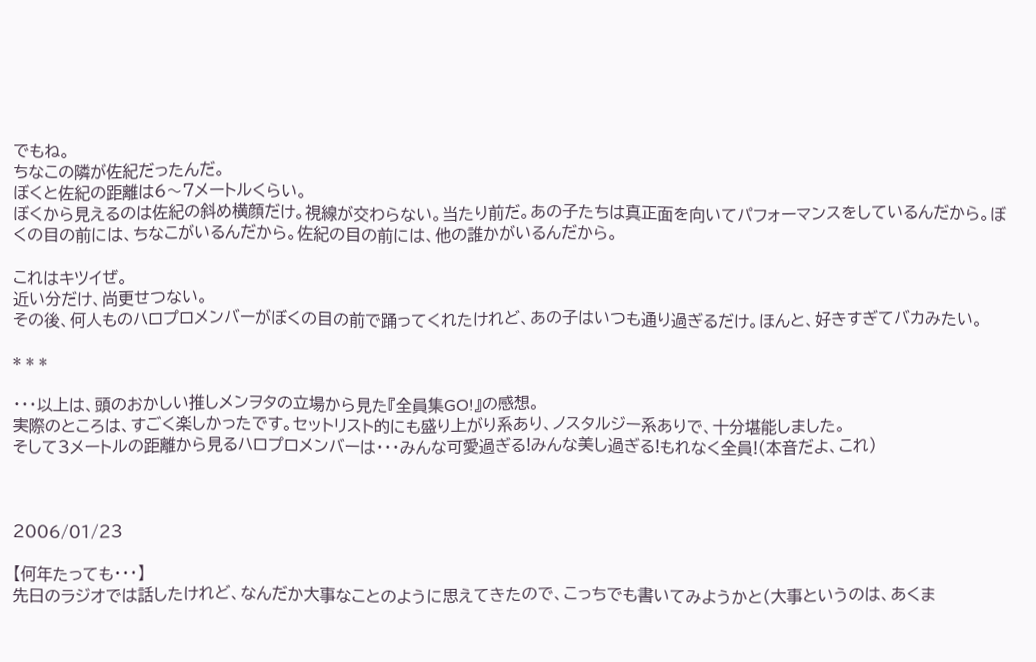でもね。
ちなこの隣が佐紀だったんだ。
ぼくと佐紀の距離は6〜7メートルくらい。
ぼくから見えるのは佐紀の斜め横顔だけ。視線が交わらない。当たり前だ。あの子たちは真正面を向いてパフォーマンスをしているんだから。ぼくの目の前には、ちなこがいるんだから。佐紀の目の前には、他の誰かがいるんだから。

これはキツイぜ。
近い分だけ、尚更せつない。
その後、何人ものハロプロメンバーがぼくの目の前で踊ってくれたけれど、あの子はいつも通り過ぎるだけ。ほんと、好きすぎてバカみたい。

* * *

・・・以上は、頭のおかしい推しメンヲタの立場から見た『全員集GO!』の感想。
実際のところは、すごく楽しかったです。セットリスト的にも盛り上がり系あり、ノスタルジー系ありで、十分堪能しました。
そして3メートルの距離から見るハロプロメンバーは・・・みんな可愛過ぎる!みんな美し過ぎる!もれなく全員!(本音だよ、これ)



2006/01/23

【何年たっても・・・】
先日のラジオでは話したけれど、なんだか大事なことのように思えてきたので、こっちでも書いてみようかと(大事というのは、あくま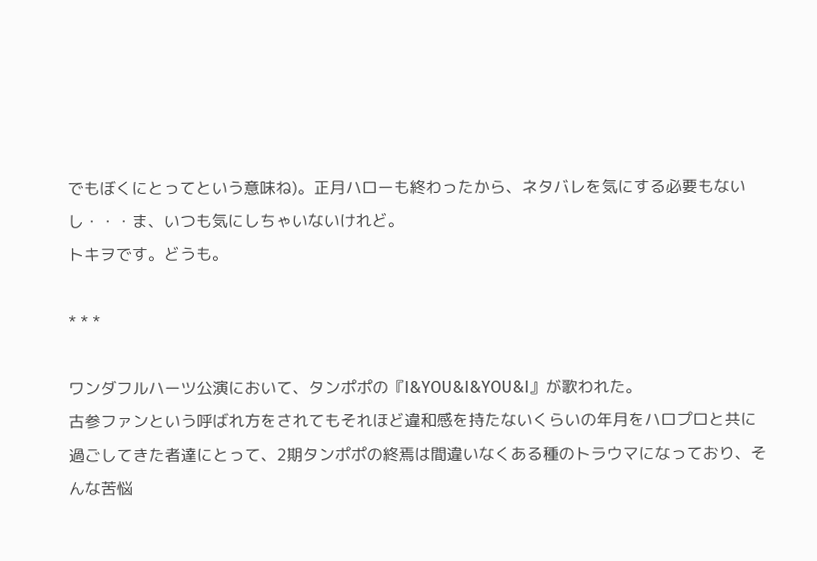でもぼくにとってという意味ね)。正月ハローも終わったから、ネタバレを気にする必要もないし・・・ま、いつも気にしちゃいないけれど。
トキヲです。どうも。

* * *

ワンダフルハーツ公演において、タンポポの『I&YOU&I&YOU&I』が歌われた。
古参ファンという呼ばれ方をされてもそれほど違和感を持たないくらいの年月をハロプロと共に過ごしてきた者達にとって、2期タンポポの終焉は間違いなくある種のトラウマになっており、そんな苦悩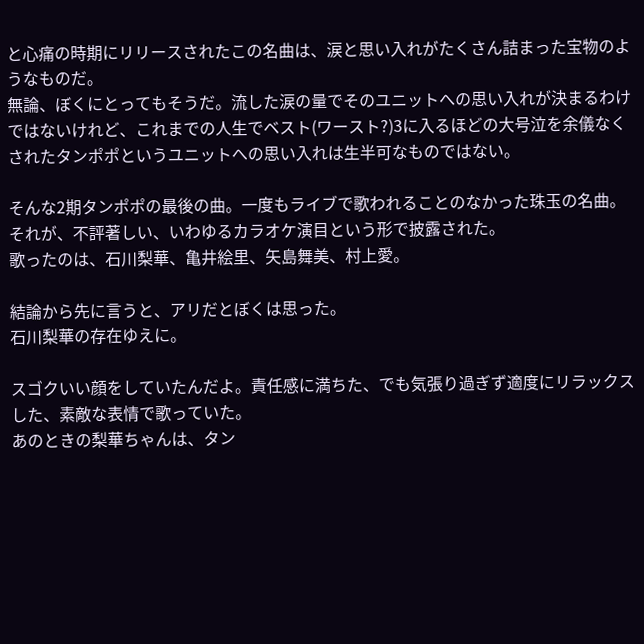と心痛の時期にリリースされたこの名曲は、涙と思い入れがたくさん詰まった宝物のようなものだ。
無論、ぼくにとってもそうだ。流した涙の量でそのユニットへの思い入れが決まるわけではないけれど、これまでの人生でベスト(ワースト?)3に入るほどの大号泣を余儀なくされたタンポポというユニットへの思い入れは生半可なものではない。

そんな2期タンポポの最後の曲。一度もライブで歌われることのなかった珠玉の名曲。
それが、不評著しい、いわゆるカラオケ演目という形で披露された。
歌ったのは、石川梨華、亀井絵里、矢島舞美、村上愛。

結論から先に言うと、アリだとぼくは思った。
石川梨華の存在ゆえに。

スゴクいい顔をしていたんだよ。責任感に満ちた、でも気張り過ぎず適度にリラックスした、素敵な表情で歌っていた。
あのときの梨華ちゃんは、タン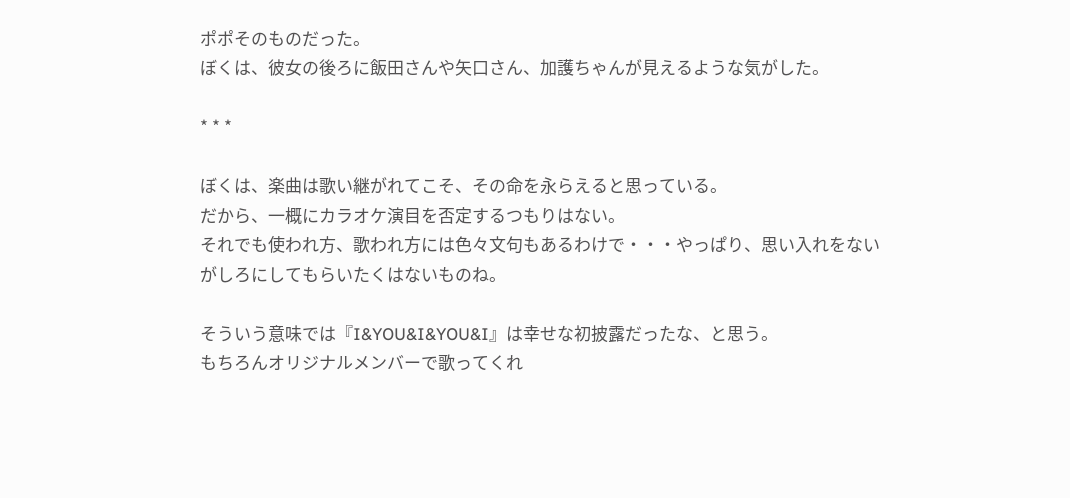ポポそのものだった。
ぼくは、彼女の後ろに飯田さんや矢口さん、加護ちゃんが見えるような気がした。

* * *

ぼくは、楽曲は歌い継がれてこそ、その命を永らえると思っている。
だから、一概にカラオケ演目を否定するつもりはない。
それでも使われ方、歌われ方には色々文句もあるわけで・・・やっぱり、思い入れをないがしろにしてもらいたくはないものね。

そういう意味では『I&YOU&I&YOU&I』は幸せな初披露だったな、と思う。
もちろんオリジナルメンバーで歌ってくれ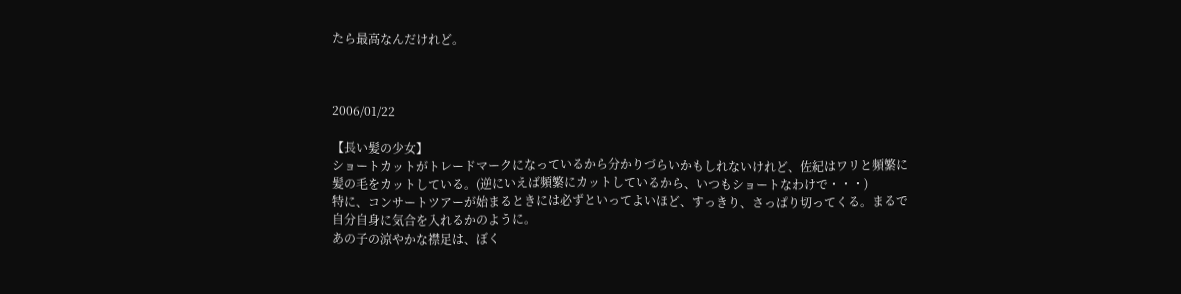たら最高なんだけれど。



2006/01/22

【長い髪の少女】
ショートカットがトレードマークになっているから分かりづらいかもしれないけれど、佐紀はワリと頻繁に髪の毛をカットしている。(逆にいえば頻繁にカットしているから、いつもショートなわけで・・・)
特に、コンサートツアーが始まるときには必ずといってよいほど、すっきり、さっぱり切ってくる。まるで自分自身に気合を入れるかのように。
あの子の涼やかな襟足は、ぼく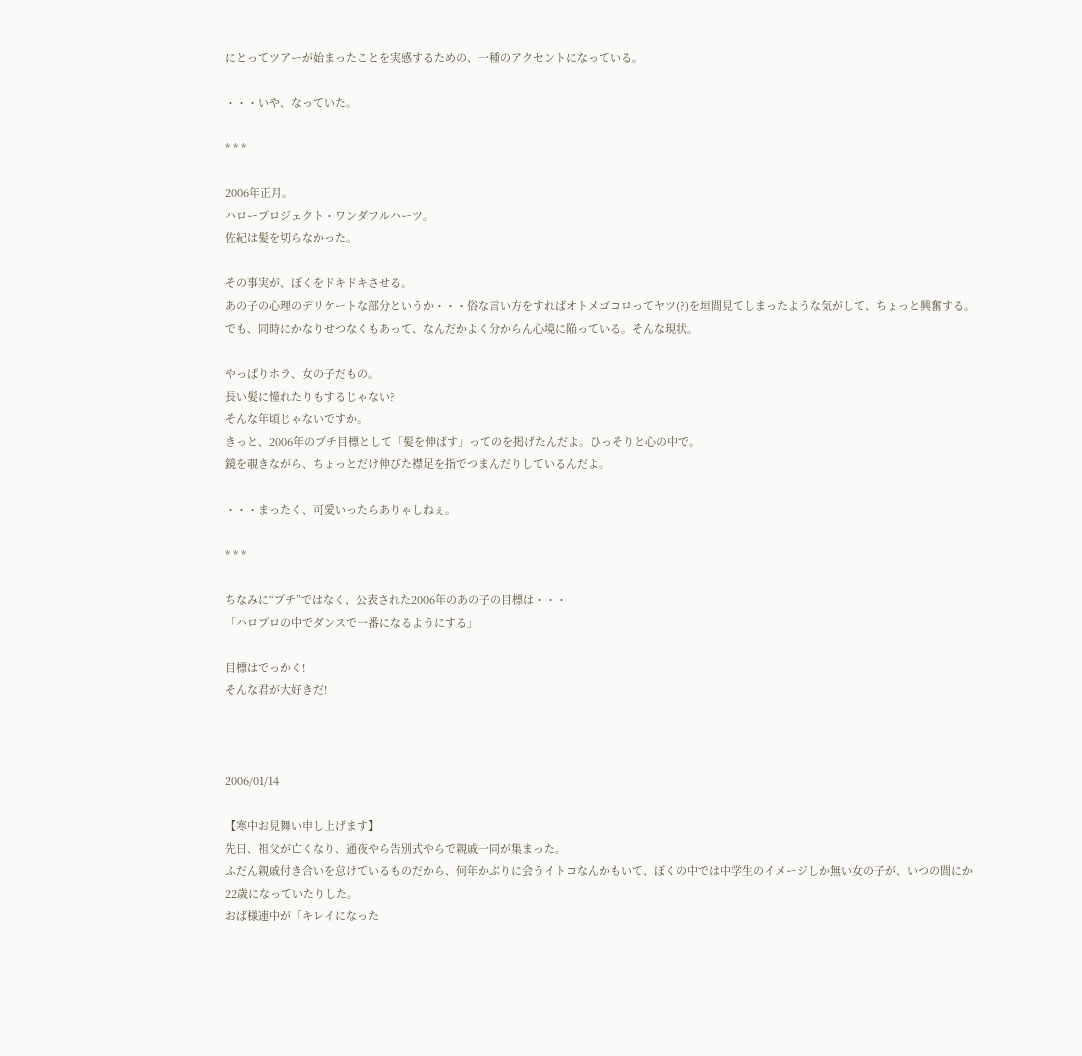にとってツアーが始まったことを実感するための、一種のアクセントになっている。

・・・いや、なっていた。

* * *

2006年正月。
ハロープロジェクト・ワンダフルハーツ。
佐紀は髪を切らなかった。

その事実が、ぼくをドキドキさせる。
あの子の心理のデリケートな部分というか・・・俗な言い方をすればオトメゴコロってヤツ(?)を垣間見てしまったような気がして、ちょっと興奮する。でも、同時にかなりせつなくもあって、なんだかよく分からん心境に陥っている。そんな現状。

やっぱりホラ、女の子だもの。
長い髪に憧れたりもするじゃない?
そんな年頃じゃないですか。
きっと、2006年のプチ目標として「髪を伸ばす」ってのを掲げたんだよ。ひっそりと心の中で。
鏡を覗きながら、ちょっとだけ伸びた襟足を指でつまんだりしているんだよ。

・・・まったく、可愛いったらありゃしねぇ。

* * *

ちなみに“プチ”ではなく、公表された2006年のあの子の目標は・・・
「ハロプロの中でダンスで一番になるようにする」

目標はでっかく!
そんな君が大好きだ!



2006/01/14

【寒中お見舞い申し上げます】
先日、祖父が亡くなり、通夜やら告別式やらで親戚一同が集まった。
ふだん親戚付き合いを怠けているものだから、何年かぶりに会うイトコなんかもいて、ぼくの中では中学生のイメージしか無い女の子が、いつの間にか22歳になっていたりした。
おば様連中が「キレイになった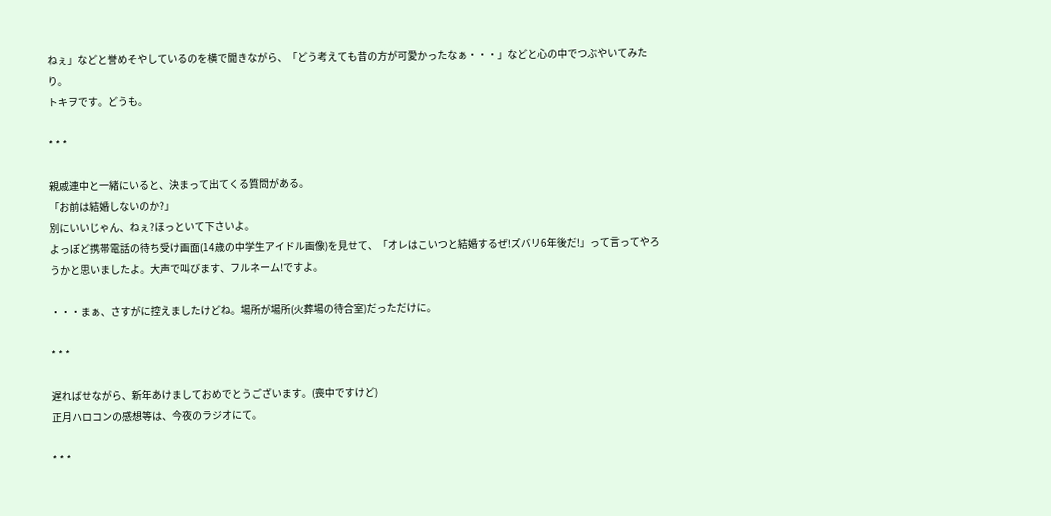ねぇ」などと誉めそやしているのを横で聞きながら、「どう考えても昔の方が可愛かったなぁ・・・」などと心の中でつぶやいてみたり。
トキヲです。どうも。

* * *

親戚連中と一緒にいると、決まって出てくる質問がある。
「お前は結婚しないのか?」
別にいいじゃん、ねぇ?ほっといて下さいよ。
よっぽど携帯電話の待ち受け画面(14歳の中学生アイドル画像)を見せて、「オレはこいつと結婚するぜ!ズバリ6年後だ!」って言ってやろうかと思いましたよ。大声で叫びます、フルネーム!ですよ。

・・・まぁ、さすがに控えましたけどね。場所が場所(火葬場の待合室)だっただけに。

* * *

遅ればせながら、新年あけましておめでとうございます。(喪中ですけど)
正月ハロコンの感想等は、今夜のラジオにて。

* * *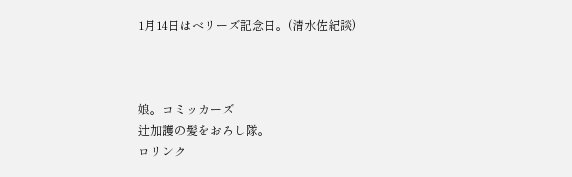1月14日はベリーズ記念日。(清水佐紀談)



娘。コミッカーズ
辻加護の髪をおろし隊。
ロリンク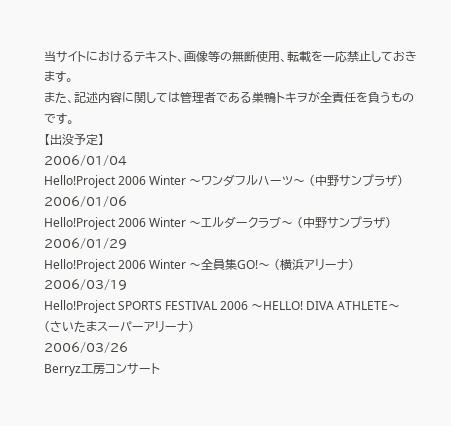当サイトにおけるテキスト、画像等の無断使用、転載を一応禁止しておきます。
また、記述内容に関しては管理者である巣鴨トキヲが全責任を負うものです。
【出没予定】
2006/01/04
Hello!Project 2006 Winter 〜ワンダフルハーツ〜 (中野サンプラザ)
2006/01/06
Hello!Project 2006 Winter 〜エルダークラブ〜 (中野サンプラザ)
2006/01/29
Hello!Project 2006 Winter 〜全員集GO!〜 (横浜アリーナ)
2006/03/19
Hello!Project SPORTS FESTIVAL 2006 〜HELLO! DIVA ATHLETE〜 (さいたまスーパーアリーナ)
2006/03/26
Berryz工房コンサート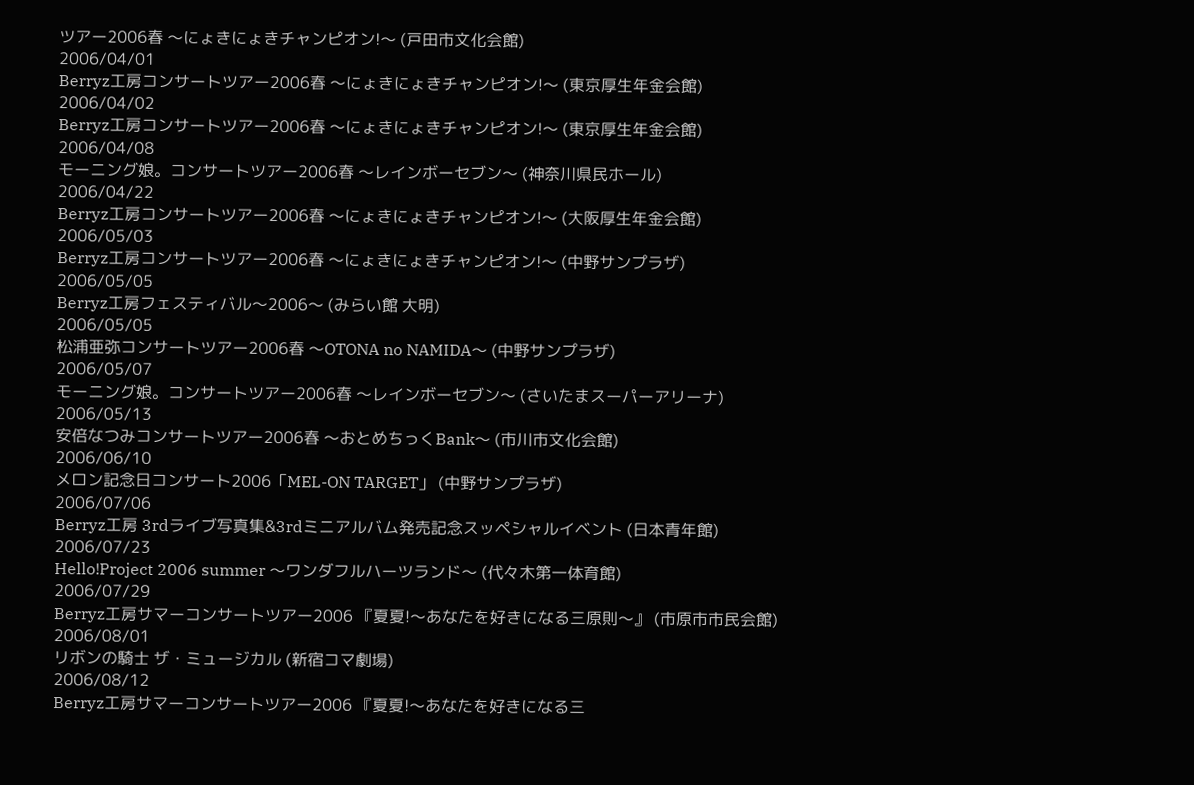ツアー2006春 〜にょきにょきチャンピオン!〜 (戸田市文化会館)
2006/04/01
Berryz工房コンサートツアー2006春 〜にょきにょきチャンピオン!〜 (東京厚生年金会館)
2006/04/02
Berryz工房コンサートツアー2006春 〜にょきにょきチャンピオン!〜 (東京厚生年金会館)
2006/04/08
モーニング娘。コンサートツアー2006春 〜レインボーセブン〜 (神奈川県民ホール)
2006/04/22
Berryz工房コンサートツアー2006春 〜にょきにょきチャンピオン!〜 (大阪厚生年金会館)
2006/05/03
Berryz工房コンサートツアー2006春 〜にょきにょきチャンピオン!〜 (中野サンプラザ)
2006/05/05
Berryz工房フェスティバル〜2006〜 (みらい館 大明)
2006/05/05
松浦亜弥コンサートツアー2006春 〜OTONA no NAMIDA〜 (中野サンプラザ)
2006/05/07
モーニング娘。コンサートツアー2006春 〜レインボーセブン〜 (さいたまスーパーアリーナ)
2006/05/13
安倍なつみコンサートツアー2006春 〜おとめちっくBank〜 (市川市文化会館)
2006/06/10
メロン記念日コンサート2006「MEL-ON TARGET」 (中野サンプラザ)
2006/07/06
Berryz工房 3rdライブ写真集&3rdミニアルバム発売記念スッペシャルイベント (日本青年館)
2006/07/23
Hello!Project 2006 summer 〜ワンダフルハーツランド〜 (代々木第一体育館)
2006/07/29
Berryz工房サマーコンサートツアー2006 『夏夏!〜あなたを好きになる三原則〜』 (市原市市民会館)
2006/08/01
リボンの騎士 ザ・ミュージカル (新宿コマ劇場)
2006/08/12
Berryz工房サマーコンサートツアー2006 『夏夏!〜あなたを好きになる三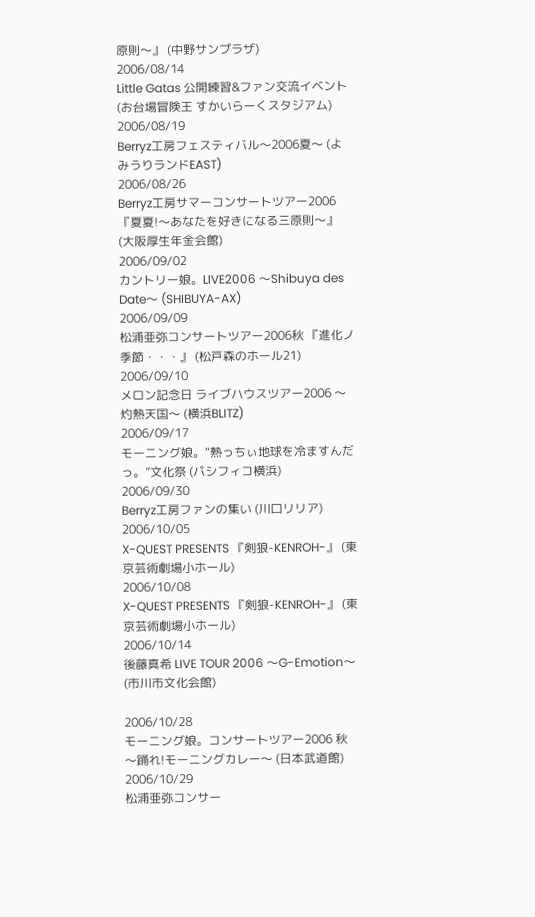原則〜』 (中野サンプラザ)
2006/08/14
Little Gatas 公開練習&ファン交流イベント (お台場冒険王 すかいらーくスタジアム)
2006/08/19
Berryz工房フェスティバル〜2006夏〜 (よみうりランドEAST)
2006/08/26
Berryz工房サマーコンサートツアー2006 『夏夏!〜あなたを好きになる三原則〜』 (大阪厚生年金会館)
2006/09/02
カントリー娘。LIVE2006 〜Shibuya des Date〜 (SHIBUYA-AX)
2006/09/09
松浦亜弥コンサートツアー2006秋 『進化ノ季節・・・』 (松戸森のホール21)
2006/09/10
メロン記念日 ライブハウスツアー2006 〜灼熱天国〜 (横浜BLITZ)
2006/09/17
モーニング娘。“熱っちぃ地球を冷ますんだっ。”文化祭 (パシフィコ横浜)
2006/09/30
Berryz工房ファンの集い (川口リリア)
2006/10/05
X-QUEST PRESENTS 『剣狼-KENROH-』 (東京芸術劇場小ホール)
2006/10/08
X-QUEST PRESENTS 『剣狼-KENROH-』 (東京芸術劇場小ホール)
2006/10/14
後藤真希 LIVE TOUR 2006 〜G-Emotion〜 (市川市文化会館)

2006/10/28
モーニング娘。コンサートツアー2006 秋 〜踊れ!モーニングカレー〜 (日本武道館)
2006/10/29
松浦亜弥コンサー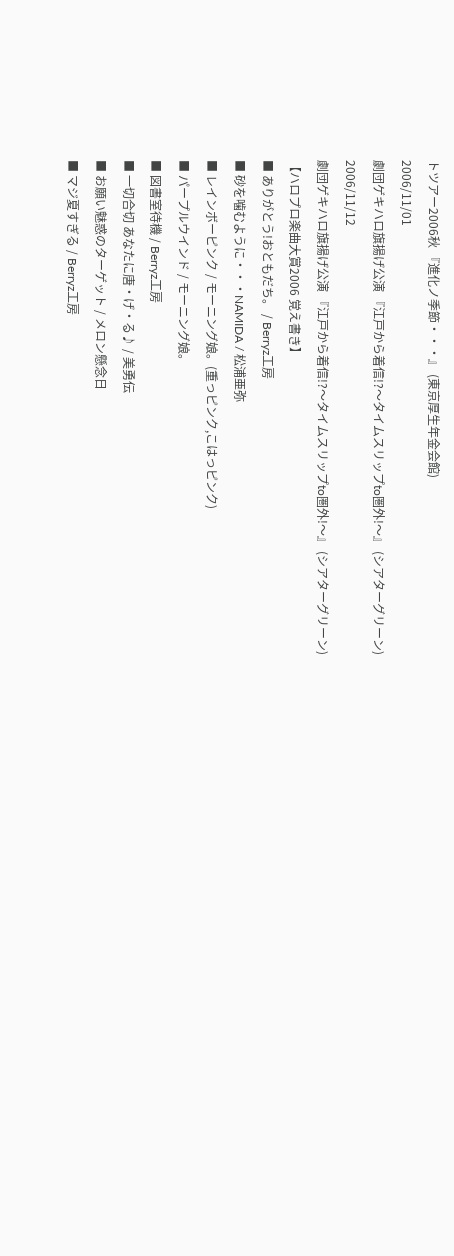トツアー2006秋 『進化ノ季節・・・』 (東京厚生年金会館)
2006/11/01
劇団ゲキハロ旗揚げ公演 『江戸から着信!?〜タイムスリップto圏外!〜』 (シアターグリーン)
2006/11/12
劇団ゲキハロ旗揚げ公演 『江戸から着信!?〜タイムスリップto圏外!〜』 (シアターグリーン)
【ハロプロ楽曲大賞2006 覚え書き】
■ ありがとう!おともだち。 / Berryz工房
■ 砂を噛むように・・・NAMIDA / 松浦亜弥
■ レインボーピンク / モーニング娘。(重っピンク,こはっピンク)
■ パープルウインド / モーニング娘。
■ 図書室待機 / Berryz工房
■ 一切合切 あなたに唐・げ・る♪ / 美勇伝
■ お願い魅惑のターゲット / メロン懸念日
■ マジ夏すぎる / Berryz工房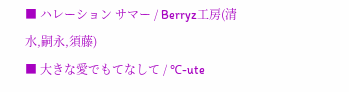■ ハレーション サマー / Berryz工房(清水,嗣永,須藤)
■ 大きな愛でもてなして / ℃-ute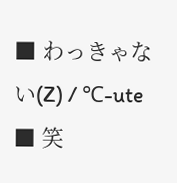■ わっきゃない(Z) / ℃-ute
■ 笑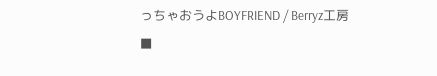っちゃおうよBOYFRIEND / Berryz工房
■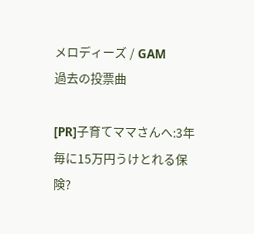メロディーズ / GAM
過去の投票曲

[PR]子育てママさんへ:3年毎に15万円うけとれる保険?